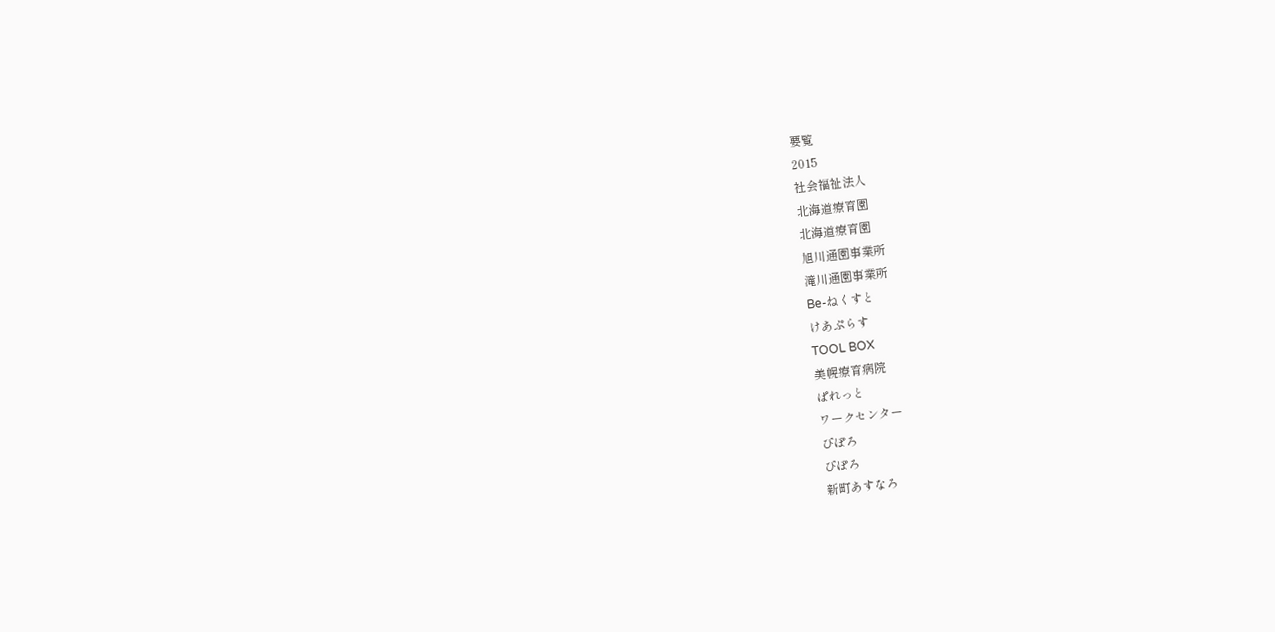要覧
2015
社会福祉法人
北海道療育園
北海道療育園
旭川通園事業所
滝川通園事業所
Be-ねくすと
けあぷらす
TOOL BOX
美幌療育病院
ぱれっと
ワークセンター
ぴぽろ
ぴぽろ
新町あすなろ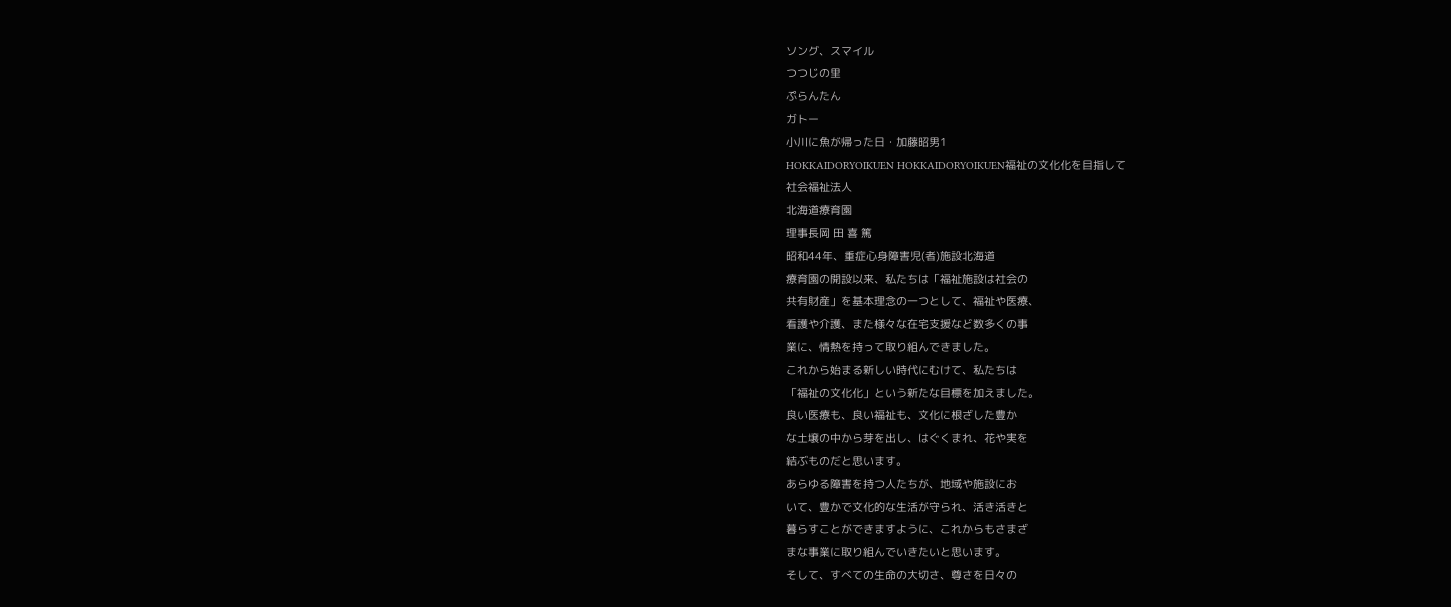ソング、スマイル
つつじの里
ぷらんたん
ガトー
小川に魚が帰った日・加藤昭男1
HOKKAIDORYOIKUEN HOKKAIDORYOIKUEN福祉の文化化を目指して
社会福祉法人
北海道療育園
理事長岡 田 喜 篤
昭和44年、重症心身障害児(者)施設北海道
療育園の開設以来、私たちは「福祉施設は社会の
共有財産」を基本理念の一つとして、福祉や医療、
看護や介護、また様々な在宅支援など数多くの事
業に、情熱を持って取り組んできました。
これから始まる新しい時代にむけて、私たちは
「福祉の文化化」という新たな目標を加えました。
良い医療も、良い福祉も、文化に根ざした豊か
な土壌の中から芽を出し、はぐくまれ、花や実を
結ぶものだと思います。
あらゆる障害を持つ人たちが、地域や施設にお
いて、豊かで文化的な生活が守られ、活き活きと
暮らすことができますように、これからもさまざ
まな事業に取り組んでいきたいと思います。
そして、すべての生命の大切さ、尊さを日々の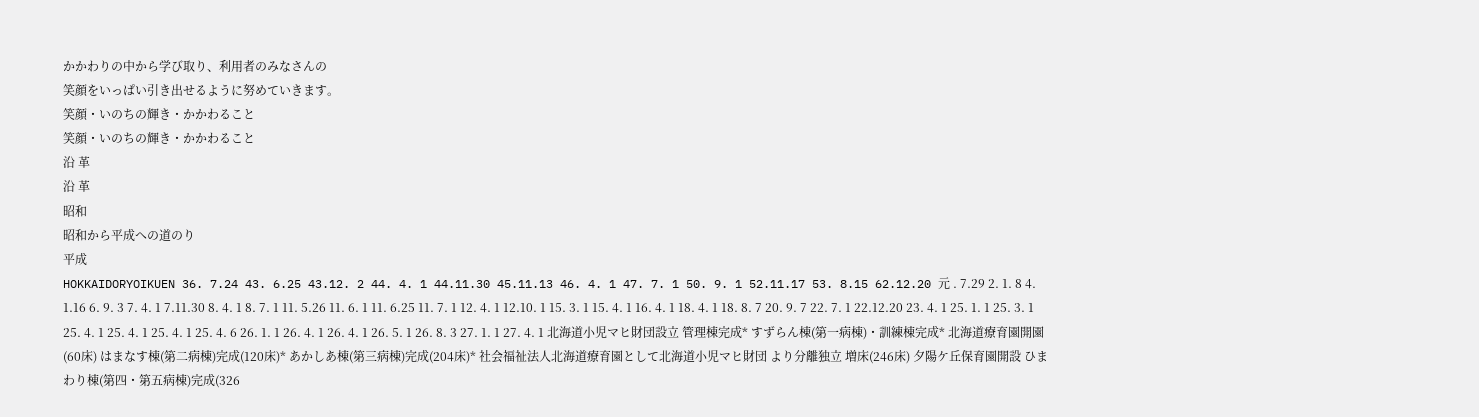かかわりの中から学び取り、利用者のみなさんの
笑顔をいっぱい引き出せるように努めていきます。
笑顔・いのちの輝き・かかわること
笑顔・いのちの輝き・かかわること
沿 革
沿 革
昭和
昭和から平成への道のり
平成
HOKKAIDORYOIKUEN 36. 7.24 43. 6.25 43.12. 2 44. 4. 1 44.11.30 45.11.13 46. 4. 1 47. 7. 1 50. 9. 1 52.11.17 53. 8.15 62.12.20 元 . 7.29 2. 1. 8 4. 1.16 6. 9. 3 7. 4. 1 7.11.30 8. 4. 1 8. 7. 1 11. 5.26 11. 6. 1 11. 6.25 11. 7. 1 12. 4. 1 12.10. 1 15. 3. 1 15. 4. 1 16. 4. 1 18. 4. 1 18. 8. 7 20. 9. 7 22. 7. 1 22.12.20 23. 4. 1 25. 1. 1 25. 3. 1 25. 4. 1 25. 4. 1 25. 4. 1 25. 4. 6 26. 1. 1 26. 4. 1 26. 4. 1 26. 5. 1 26. 8. 3 27. 1. 1 27. 4. 1 北海道小児マヒ財団設立 管理棟完成* すずらん棟(第一病棟)・訓練棟完成* 北海道療育園開園(60床) はまなす棟(第二病棟)完成(120床)* あかしあ棟(第三病棟)完成(204床)* 社会福祉法人北海道療育園として北海道小児マヒ財団 より分離独立 増床(246床) 夕陽ケ丘保育園開設 ひまわり棟(第四・第五病棟)完成(326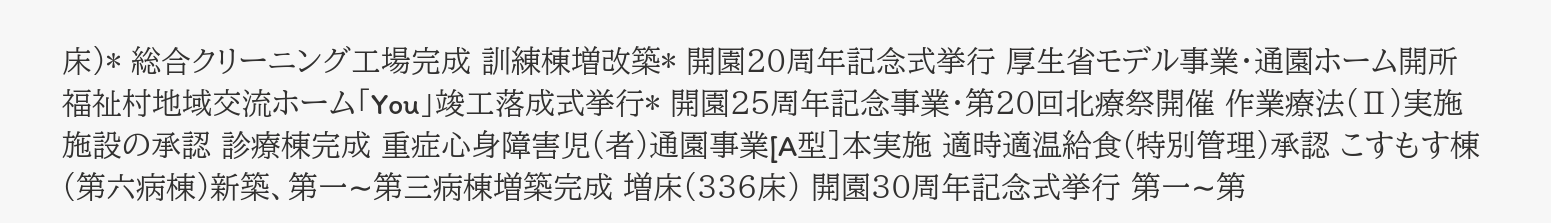床)* 総合クリーニング工場完成 訓練棟増改築* 開園20周年記念式挙行 厚生省モデル事業・通園ホーム開所 福祉村地域交流ホーム「You」竣工落成式挙行* 開園25周年記念事業・第20回北療祭開催 作業療法(Ⅱ)実施施設の承認 診療棟完成 重症心身障害児(者)通園事業[A型]本実施 適時適温給食(特別管理)承認 こすもす棟(第六病棟)新築、第一∼第三病棟増築完成 増床(336床) 開園30周年記念式挙行 第一∼第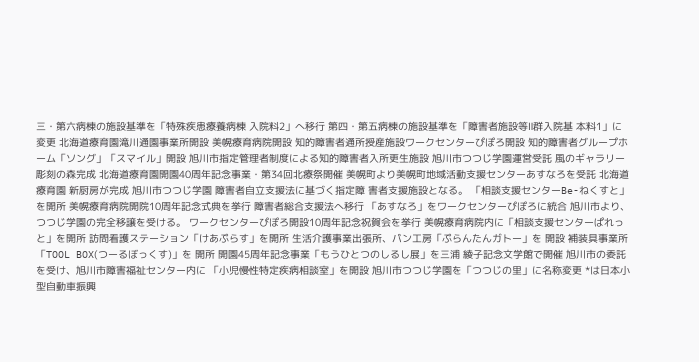三・第六病棟の施設基準を「特殊疾患療養病棟 入院料2」へ移行 第四・第五病棟の施設基準を「障害者施設等Ⅱ群入院基 本料1」に変更 北海道療育園滝川通園事業所開設 美幌療育病院開設 知的障害者通所授産施設ワークセンターぴぽろ開設 知的障害者グループホーム「ソング」「スマイル」開設 旭川市指定管理者制度による知的障害者入所更生施設 旭川市つつじ学園運営受託 風のギャラリー 彫刻の森完成 北海道療育園開園40周年記念事業・第34回北療祭開催 美幌町より美幌町地域活動支援センターあすなろを受託 北海道療育園 新厨房が完成 旭川市つつじ学園 障害者自立支援法に基づく指定障 害者支援施設となる。 「相談支援センターBe-ねくすと」を開所 美幌療育病院開院10周年記念式典を挙行 障害者総合支援法へ移行 「あすなろ」をワークセンターぴぽろに統合 旭川市より、つつじ学園の完全移譲を受ける。 ワークセンターぴぽろ開設10周年記念祝賀会を挙行 美幌療育病院内に「相談支援センターぱれっと」を開所 訪問看護ステーション「けあぷらす」を開所 生活介護事業出張所、パン工房「ぷらんたんガトー」を 開設 補装具事業所「TOOL BOX(つーるぼっくす)」を 開所 開園45周年記念事業「もうひとつのしるし展」を三浦 綾子記念文学館で開催 旭川市の委託を受け、旭川市障害福祉センター内に 「小児慢性特定疾病相談室」を開設 旭川市つつじ学園を「つつじの里」に名称変更 *は日本小型自動車振興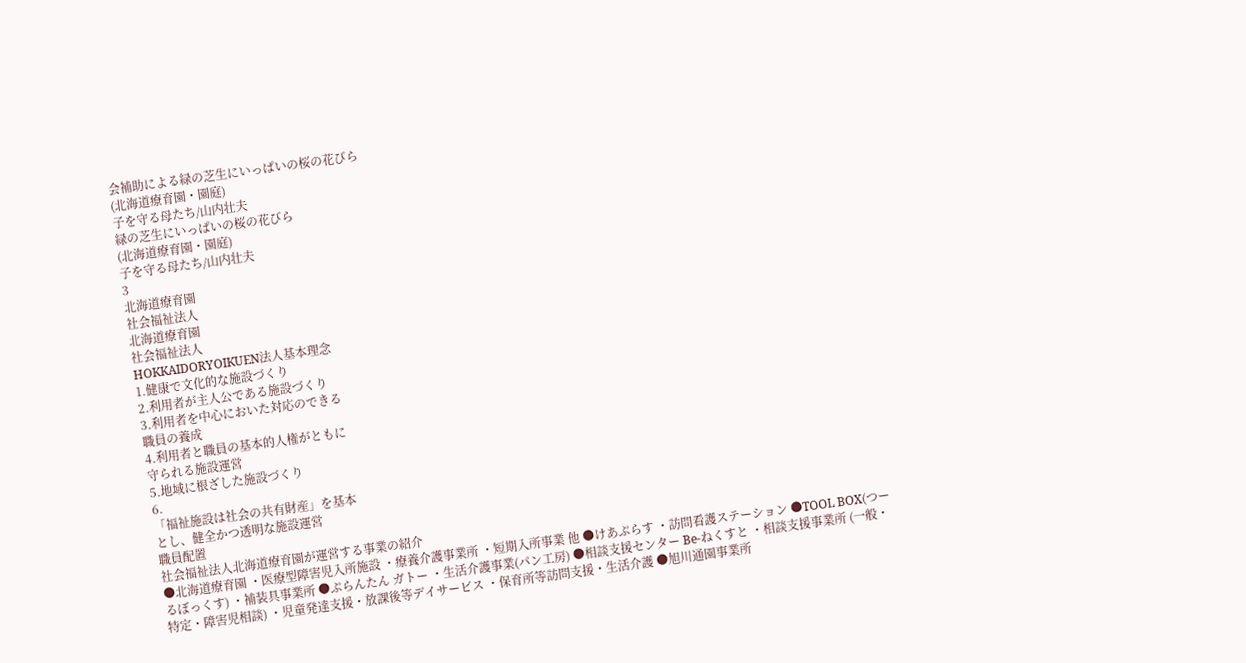会補助による緑の芝生にいっぱいの桜の花びら
(北海道療育園・園庭)
子を守る母たち/山内壮夫
緑の芝生にいっぱいの桜の花びら
(北海道療育園・園庭)
子を守る母たち/山内壮夫
3
北海道療育園
社会福祉法人
北海道療育園
社会福祉法人
HOKKAIDORYOIKUEN法人基本理念
1.健康で文化的な施設づくり
2.利用者が主人公である施設づくり
3.利用者を中心においた対応のできる
職員の養成
4.利用者と職員の基本的人権がともに
守られる施設運営
5.地域に根ざした施設づくり
6.
「福祉施設は社会の共有財産」を基本
とし、健全かつ透明な施設運営
職員配置
社会福祉法人北海道療育園が運営する事業の紹介
●北海道療育園 ・医療型障害児入所施設 ・療養介護事業所 ・短期入所事業 他 ●けあぷらす ・訪問看護ステーション ●TOOL BOX(つーるぼっくす) ・補装具事業所 ●ぷらんたん ガトー ・生活介護事業(パン工房) ●相談支援センター Be-ねくすと ・相談支援事業所 (一般・特定・障害児相談) ・児童発達支援・放課後等デイサービス ・保育所等訪問支援・生活介護 ●旭川通園事業所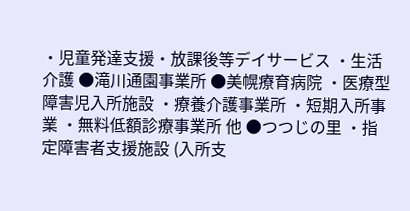・児童発達支援・放課後等デイサービス ・生活介護 ●滝川通園事業所 ●美幌療育病院 ・医療型障害児入所施設 ・療養介護事業所 ・短期入所事業 ・無料低額診療事業所 他 ●つつじの里 ・指定障害者支援施設 (入所支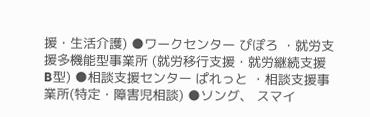援・生活介護) ●ワークセンター ぴぽろ ・就労支援多機能型事業所 (就労移行支援・就労継続支援B型) ●相談支援センター ぱれっと ・相談支援事業所(特定・障害児相談) ●ソング、 スマイ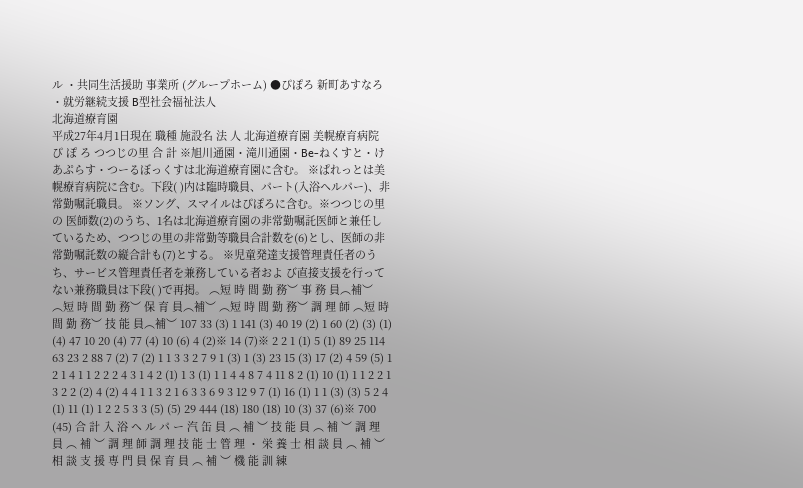ル ・共同生活援助 事業所 (グループホーム) ●ぴぽろ 新町あすなろ ・就労継続支援 B型社会福祉法人
北海道療育園
平成27年4月1日現在 職種 施設名 法 人 北海道療育園 美幌療育病院 ぴ ぽ ろ つつじの里 合 計 ※旭川通園・滝川通園・Be-ねくすと・けあぷらす・つーるぼっくすは北海道療育園に含む。 ※ぱれっとは美幌療育病院に含む。下段( )内は臨時職員、パート(入浴ヘルパー)、非常勤嘱託職員。 ※ソング、スマイルはぴぽろに含む。※つつじの里の 医師数(2)のうち、1名は北海道療育園の非常勤嘱託医師と兼任しているため、つつじの里の非常勤等職員合計数を(6)とし、医師の非常勤嘱託数の縦合計も(7)とする。 ※児童発達支援管理責任者のうち、サービス管理責任者を兼務している者およ び直接支援を行ってない兼務職員は下段( )で再掲。 ︵短 時 間 勤 務︶ 事 務 員︵補︶ ︵短 時 間 勤 務︶ 保 育 員︵補︶ ︵短 時 間 勤 務︶ 調 理 師 ︵短 時 間 勤 務︶ 技 能 員︵補︶ 107 33 (3) 1 141 (3) 40 19 (2) 1 60 (2) (3) (1) (4) 47 10 20 (4) 77 (4) 10 (6) 4 (2)※ 14 (7)※ 2 2 1 (1) 5 (1) 89 25 114 63 23 2 88 7 (2) 7 (2) 1 1 3 3 2 7 9 1 (3) 1 (3) 23 15 (3) 17 (2) 4 59 (5) 1 2 1 4 1 1 2 2 2 4 3 1 4 2 (1) 1 3 (1) 1 1 4 4 8 7 4 11 8 2 (1) 10 (1) 1 1 2 2 1 3 2 2 (2) 4 (2) 4 4 1 1 3 2 1 6 3 3 6 9 3 12 9 7 (1) 16 (1) 1 1 (3) (3) 5 2 4 (1) 11 (1) 1 2 2 5 3 3 (5) (5) 29 444 (18) 180 (18) 10 (3) 37 (6)※ 700 (45) 合 計 入 浴 ヘ ル パ ー 汽 缶 員 ︵ 補 ︶ 技 能 員 ︵ 補 ︶ 調 理 員 ︵ 補 ︶ 調 理 師 調 理 技 能 士 管 理 ・ 栄 養 士 相 談 員 ︵ 補 ︶ 相 談 支 援 専 門 員 保 育 員 ︵ 補 ︶ 機 能 訓 練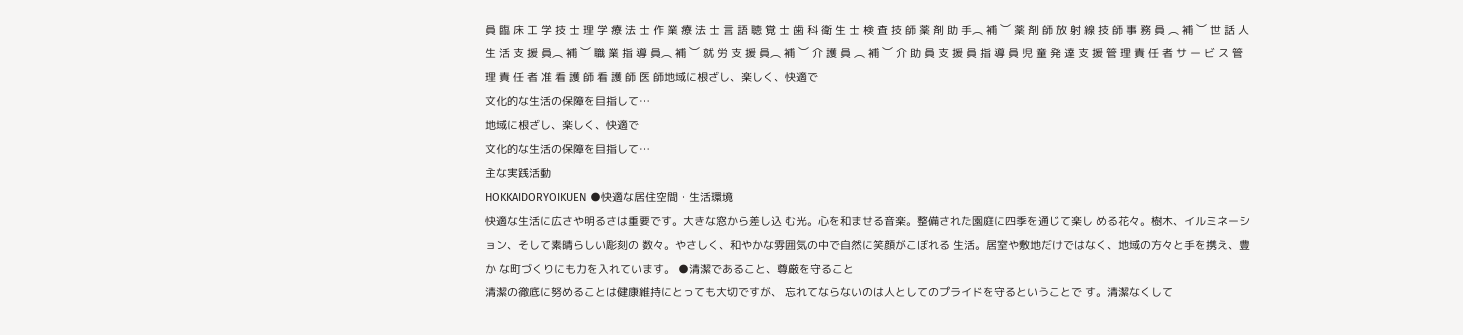員 臨 床 工 学 技 士 理 学 療 法 士 作 業 療 法 士 言 語 聴 覚 士 歯 科 衛 生 士 検 査 技 師 薬 剤 助 手︵ 補 ︶ 薬 剤 師 放 射 線 技 師 事 務 員 ︵ 補 ︶ 世 話 人 生 活 支 援 員︵ 補 ︶ 職 業 指 導 員︵ 補 ︶ 就 労 支 援 員︵ 補 ︶ 介 護 員 ︵ 補 ︶ 介 助 員 支 援 員 指 導 員 児 童 発 達 支 援 管 理 責 任 者 サ ー ビ ス 管 理 責 任 者 准 看 護 師 看 護 師 医 師地域に根ざし、楽しく、快適で
文化的な生活の保障を目指して…
地域に根ざし、楽しく、快適で
文化的な生活の保障を目指して…
主な実践活動
HOKKAIDORYOIKUEN ●快適な居住空間・生活環境
快適な生活に広さや明るさは重要です。大きな窓から差し込 む光。心を和ませる音楽。整備された園庭に四季を通じて楽し める花々。樹木、イルミネーション、そして素晴らしい彫刻の 数々。やさしく、和やかな雰囲気の中で自然に笑顔がこぼれる 生活。居室や敷地だけではなく、地域の方々と手を携え、豊か な町づくりにも力を入れています。 ●清潔であること、尊厳を守ること
清潔の徹底に努めることは健康維持にとっても大切ですが、 忘れてならないのは人としてのプライドを守るということで す。清潔なくして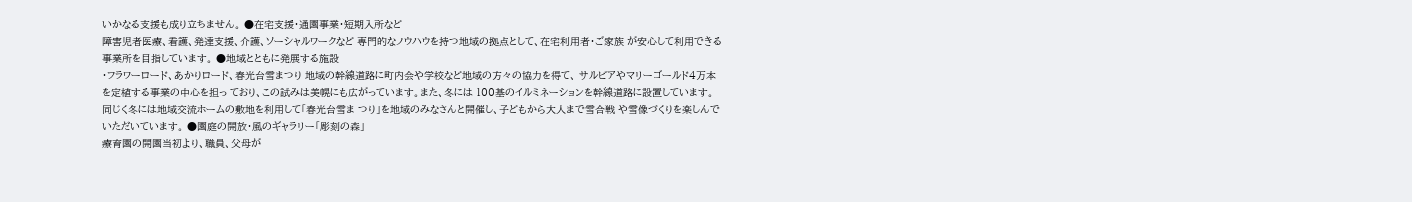いかなる支援も成り立ちません。 ●在宅支援・通園事業・短期入所など
障害児者医療、看護、発達支援、介護、ソーシャルワークなど 専門的なノウハウを持つ地域の拠点として、在宅利用者・ご家族 が安心して利用できる事業所を目指しています。 ●地域とともに発展する施設
・フラワーロード、あかりロード、春光台雪まつり 地域の幹線道路に町内会や学校など地域の方々の協力を得て、 サルビアやマリーゴールド4万本を定植する事業の中心を担っ ており、この試みは美幌にも広がっています。また、冬には 100基のイルミネーションを幹線道路に設置しています。 同じく冬には地域交流ホームの敷地を利用して「春光台雪ま つり」を地域のみなさんと開催し、子どもから大人まで雪合戦 や雪像づくりを楽しんでいただいています。 ●園庭の開放・風のギャラリー「彫刻の森」
療育園の開園当初より、職員、父母が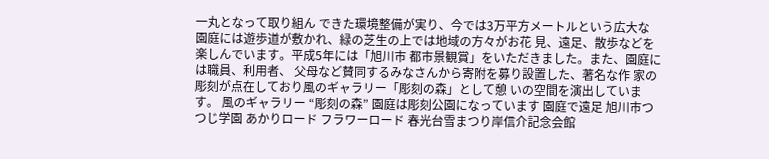一丸となって取り組ん できた環境整備が実り、今では3万平方メートルという広大な 園庭には遊歩道が敷かれ、緑の芝生の上では地域の方々がお花 見、遠足、散歩などを楽しんでいます。平成5年には「旭川市 都市景観賞」をいただきました。また、園庭には職員、利用者、 父母など賛同するみなさんから寄附を募り設置した、著名な作 家の彫刻が点在しており風のギャラリー「彫刻の森」として憩 いの空間を演出しています。 風のギャラリー “彫刻の森” 園庭は彫刻公園になっています 園庭で遠足 旭川市つつじ学園 あかりロード フラワーロード 春光台雪まつり岸信介記念会館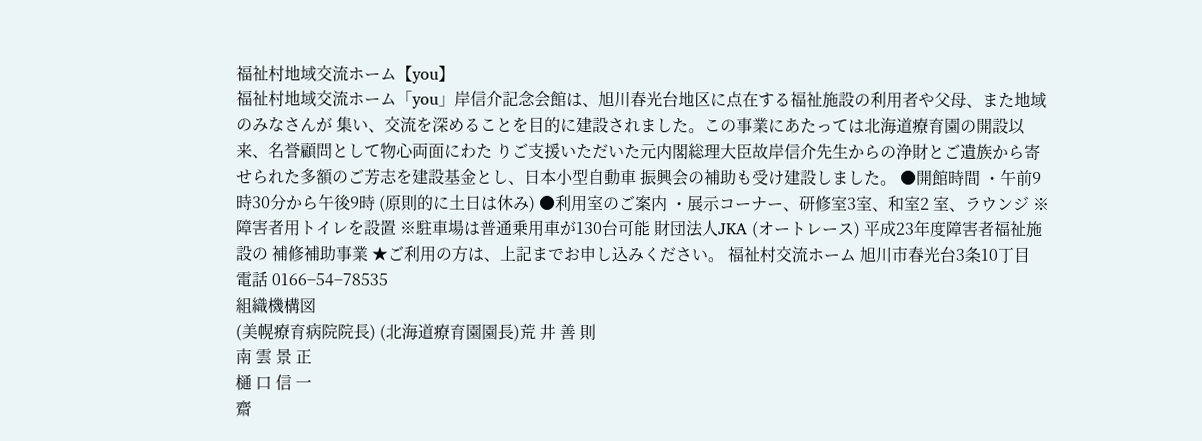福祉村地域交流ホーム【you】
福祉村地域交流ホーム「you」岸信介記念会館は、旭川春光台地区に点在する福祉施設の利用者や父母、また地域のみなさんが 集い、交流を深めることを目的に建設されました。この事業にあたっては北海道療育園の開設以来、名誉顧問として物心両面にわた りご支援いただいた元内閣総理大臣故岸信介先生からの浄財とご遺族から寄せられた多額のご芳志を建設基金とし、日本小型自動車 振興会の補助も受け建設しました。 ●開館時間 ・午前9時30分から午後9時 (原則的に土日は休み) ●利用室のご案内 ・展示コーナー、研修室3室、和室2 室、ラウンジ ※障害者用トイレを設置 ※駐車場は普通乗用車が130台可能 財団法人JKA (オートレース) 平成23年度障害者福祉施設の 補修補助事業 ★ご利用の方は、上記までお申し込みください。 福祉村交流ホーム 旭川市春光台3条10丁目 電話 0166−54−78535
組織機構図
(美幌療育病院院長) (北海道療育園園長)荒 井 善 則
南 雲 景 正
樋 口 信 一
齋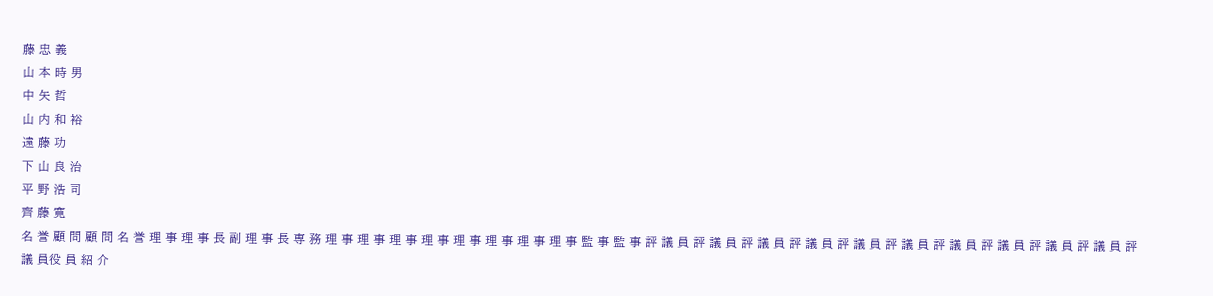藤 忠 義
山 本 時 男
中 矢 哲
山 内 和 裕
遠 藤 功
下 山 良 治
平 野 浩 司
齊 藤 寛
名 誉 顧 問 顧 問 名 誉 理 事 理 事 長 副 理 事 長 専 務 理 事 理 事 理 事 理 事 理 事 理 事 理 事 理 事 監 事 監 事 評 議 員 評 議 員 評 議 員 評 議 員 評 議 員 評 議 員 評 議 員 評 議 員 評 議 員 評 議 員 評 議 員役 員 紹 介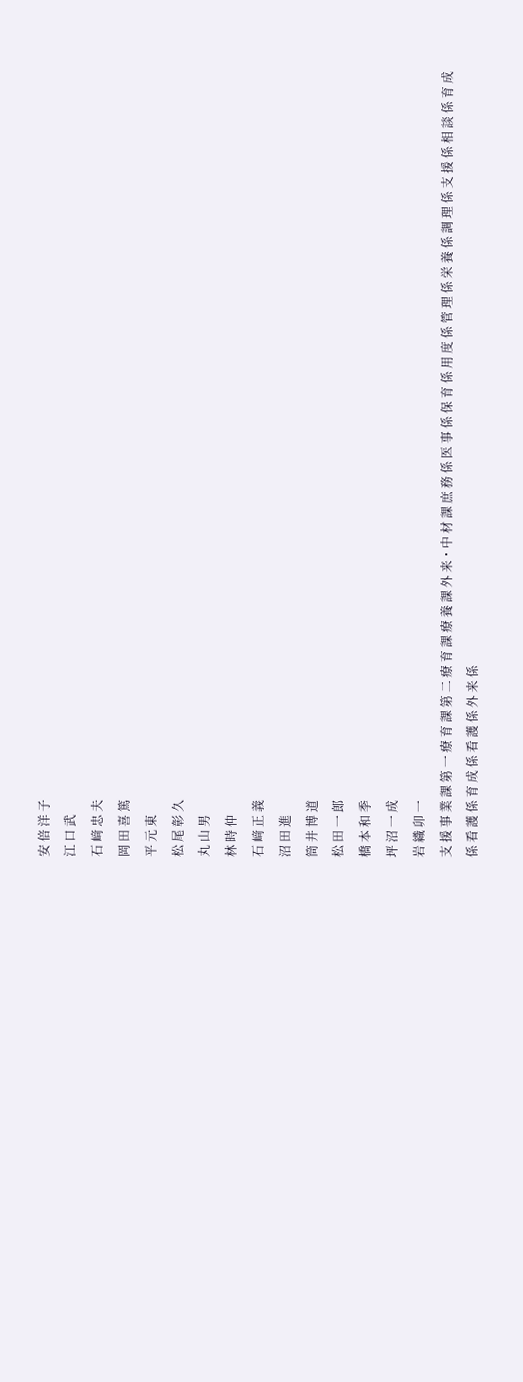安 倍 洋 子
江 口 武
石 﨑 忠 夫
岡 田 喜 篤
平 元 東
松 尾 彰 久
丸 山 男
林 時 仲
石 﨑 正 義
沼 田 進
筒 井 博 道
松 田 一 郎
橋 本 和 季
坪 沼 一 成
岩 織 卯 一
支 援 事 業 課 第 一 療 育 課 第 二 療 育 課 療 養 課 外 来・中 材 課 庶 務 係 医 事 係 保 育 係 用 度 係 管 理 係 栄 養 係 調 理 係 支 援 係 相 談 係 育 成 係 看 護 係 育 成 係 看 護 係 外 来 係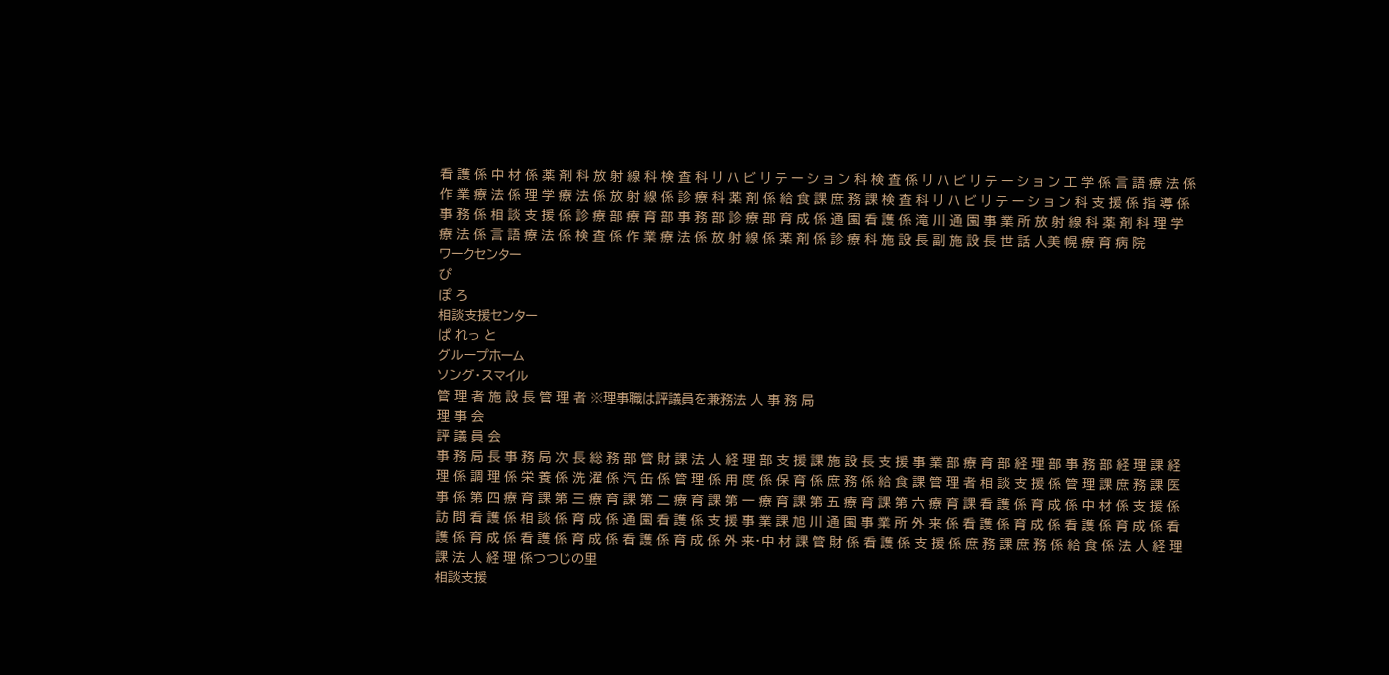看 護 係 中 材 係 薬 剤 科 放 射 線 科 検 査 科 リ ハ ビ リ テ ー シ ョ ン 科 検 査 係 リ ハ ビ リ テ ー シ ョ ン 工 学 係 言 語 療 法 係 作 業 療 法 係 理 学 療 法 係 放 射 線 係 診 療 科 薬 剤 係 給 食 課 庶 務 課 検 査 科 リ ハ ビ リ テ ー シ ョ ン 科 支 援 係 指 導 係 事 務 係 相 談 支 援 係 診 療 部 療 育 部 事 務 部 診 療 部 育 成 係 通 園 看 護 係 滝 川 通 園 事 業 所 放 射 線 科 薬 剤 科 理 学 療 法 係 言 語 療 法 係 検 査 係 作 業 療 法 係 放 射 線 係 薬 剤 係 診 療 科 施 設 長 副 施 設 長 世 話 人美 幌 療 育 病 院
ワークセンター
ぴ
ぽ ろ
相談支援センター
ぱ れっ と
グループホーム
ソング・スマイル
管 理 者 施 設 長 管 理 者 ※理事職は評議員を兼務法 人 事 務 局
理 事 会
評 議 員 会
事 務 局 長 事 務 局 次 長 総 務 部 管 財 課 法 人 経 理 部 支 援 課 施 設 長 支 援 事 業 部 療 育 部 経 理 部 事 務 部 経 理 課 経 理 係 調 理 係 栄 養 係 洗 濯 係 汽 缶 係 管 理 係 用 度 係 保 育 係 庶 務 係 給 食 課 管 理 者 相 談 支 援 係 管 理 課 庶 務 課 医 事 係 第 四 療 育 課 第 三 療 育 課 第 二 療 育 課 第 一 療 育 課 第 五 療 育 課 第 六 療 育 課 看 護 係 育 成 係 中 材 係 支 援 係 訪 問 看 護 係 相 談 係 育 成 係 通 園 看 護 係 支 援 事 業 課 旭 川 通 園 事 業 所 外 来 係 看 護 係 育 成 係 看 護 係 育 成 係 看 護 係 育 成 係 看 護 係 育 成 係 看 護 係 育 成 係 外 来・中 材 課 管 財 係 看 護 係 支 援 係 庶 務 課 庶 務 係 給 食 係 法 人 経 理 課 法 人 経 理 係つつじの里
相談支援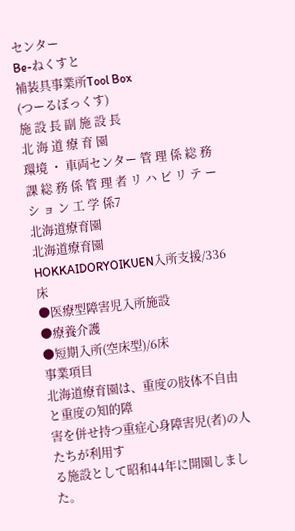センター
Be-ねくすと
補装具事業所Tool Box
(つーるぼっくす)
施 設 長 副 施 設 長
北 海 道 療 育 園
環境 ・ 車両センター 管 理 係 総 務 課 総 務 係 管 理 者 リ ハ ビ リ テ ー シ ョ ン 工 学 係7
北海道療育園
北海道療育園
HOKKAIDORYOIKUEN入所支援/336床
●医療型障害児入所施設
●療養介護
●短期入所(空床型)/6床
事業項目
北海道療育園は、重度の肢体不自由と重度の知的障
害を併せ持つ重症心身障害児(者)の人たちが利用す
る施設として昭和44年に開園しました。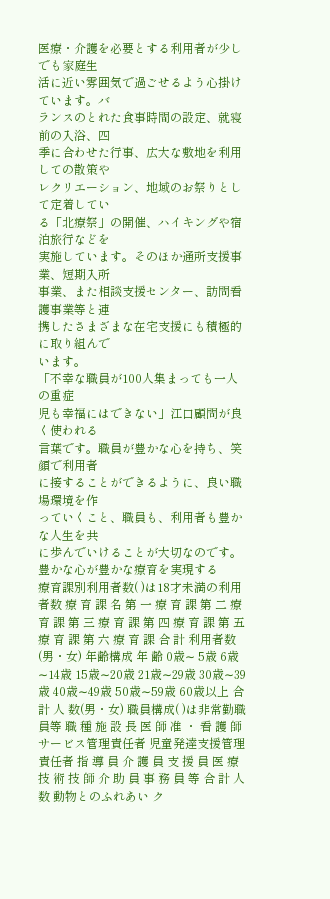医療・介護を必要とする利用者が少しでも家庭生
活に近い雰囲気で過ごせるよう心掛けています。バ
ランスのとれた食事時間の設定、就寝前の入浴、四
季に合わせた行事、広大な敷地を利用しての散策や
レクリエーション、地域のお祭りとして定着してい
る「北療祭」の開催、ハイキングや宿泊旅行などを
実施しています。そのほか通所支援事業、短期入所
事業、また相談支援センター、訪問看護事業等と連
携したさまざまな在宅支援にも積極的に取り組んで
います。
「不幸な職員が100人集まっても一人の重症
児も幸福にはできない」江口顧問が良く使われる
言葉です。職員が豊かな心を持ち、笑顔で利用者
に接することができるように、良い職場環境を作
っていくこと、職員も、利用者も豊かな人生を共
に歩んでいけることが大切なのです。
豊かな心が豊かな療育を実現する
療育課別利用者数( )は18才未満の利用者数 療 育 課 名 第 一 療 育 課 第 二 療 育 課 第 三 療 育 課 第 四 療 育 課 第 五 療 育 課 第 六 療 育 課 合 計 利用者数(男・女) 年齢構成 年 齢 0歳∼ 5歳 6歳∼14歳 15歳∼20歳 21歳∼29歳 30歳∼39歳 40歳∼49歳 50歳∼59歳 60歳以上 合 計 人 数(男・女) 職員構成( )は非常勤職員等 職 種 施 設 長 医 師 准 ・ 看 護 師 サービス管理責任者 児童発達支援管理責任者 指 導 員 介 護 員 支 援 員 医 療 技 術 技 師 介 助 員 事 務 員 等 合 計 人 数 動物とのふれあい ク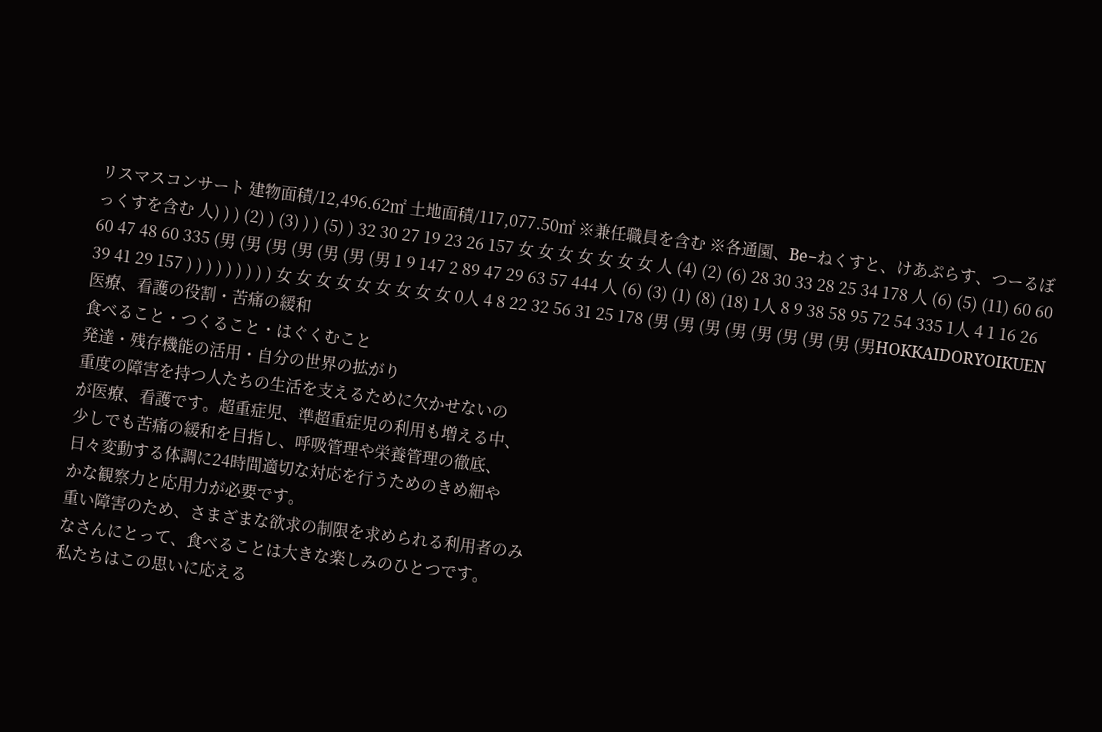リスマスコンサート 建物面積/12,496.62㎡ 土地面積/117,077.50㎡ ※兼任職員を含む ※各通園、Be−ねくすと、けあぷらす、つーるぼっくすを含む 人) ) ) (2) ) (3) ) ) (5) ) 32 30 27 19 23 26 157 女 女 女 女 女 女 女 人 (4) (2) (6) 28 30 33 28 25 34 178 人 (6) (5) (11) 60 60 60 47 48 60 335 (男 (男 (男 (男 (男 (男 (男 1 9 147 2 89 47 29 63 57 444 人 (6) (3) (1) (8) (18) 1人 8 9 38 58 95 72 54 335 1人 4 1 16 26 39 41 29 157 ) ) ) ) ) ) ) ) ) 女 女 女 女 女 女 女 女 女 0人 4 8 22 32 56 31 25 178 (男 (男 (男 (男 (男 (男 (男 (男 (男HOKKAIDORYOIKUEN
医療、看護の役割・苦痛の緩和
食べること・つくること・はぐくむこと
発達・残存機能の活用・自分の世界の拡がり
重度の障害を持つ人たちの生活を支えるために欠かせないの
が医療、看護です。超重症児、準超重症児の利用も増える中、
少しでも苦痛の緩和を目指し、呼吸管理や栄養管理の徹底、
日々変動する体調に24時間適切な対応を行うためのきめ細や
かな観察力と応用力が必要です。
重い障害のため、さまざまな欲求の制限を求められる利用者のみ
なさんにとって、食べることは大きな楽しみのひとつです。
私たちはこの思いに応える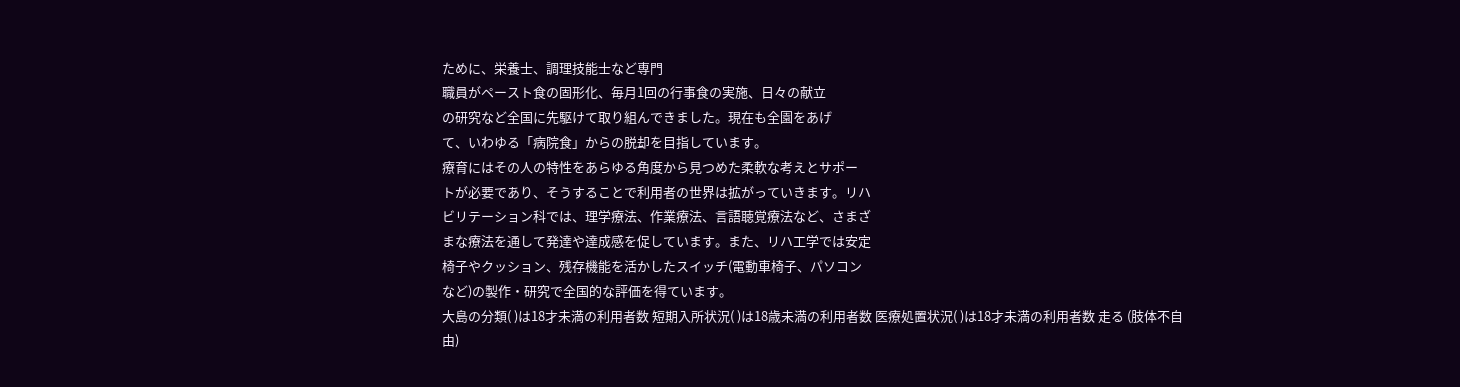ために、栄養士、調理技能士など専門
職員がペースト食の固形化、毎月1回の行事食の実施、日々の献立
の研究など全国に先駆けて取り組んできました。現在も全園をあげ
て、いわゆる「病院食」からの脱却を目指しています。
療育にはその人の特性をあらゆる角度から見つめた柔軟な考えとサポー
トが必要であり、そうすることで利用者の世界は拡がっていきます。リハ
ビリテーション科では、理学療法、作業療法、言語聴覚療法など、さまざ
まな療法を通して発達や達成感を促しています。また、リハ工学では安定
椅子やクッション、残存機能を活かしたスイッチ(電動車椅子、パソコン
など)の製作・研究で全国的な評価を得ています。
大島の分類( )は18才未満の利用者数 短期入所状況( )は18歳未満の利用者数 医療処置状況( )は18才未満の利用者数 走る (肢体不自由)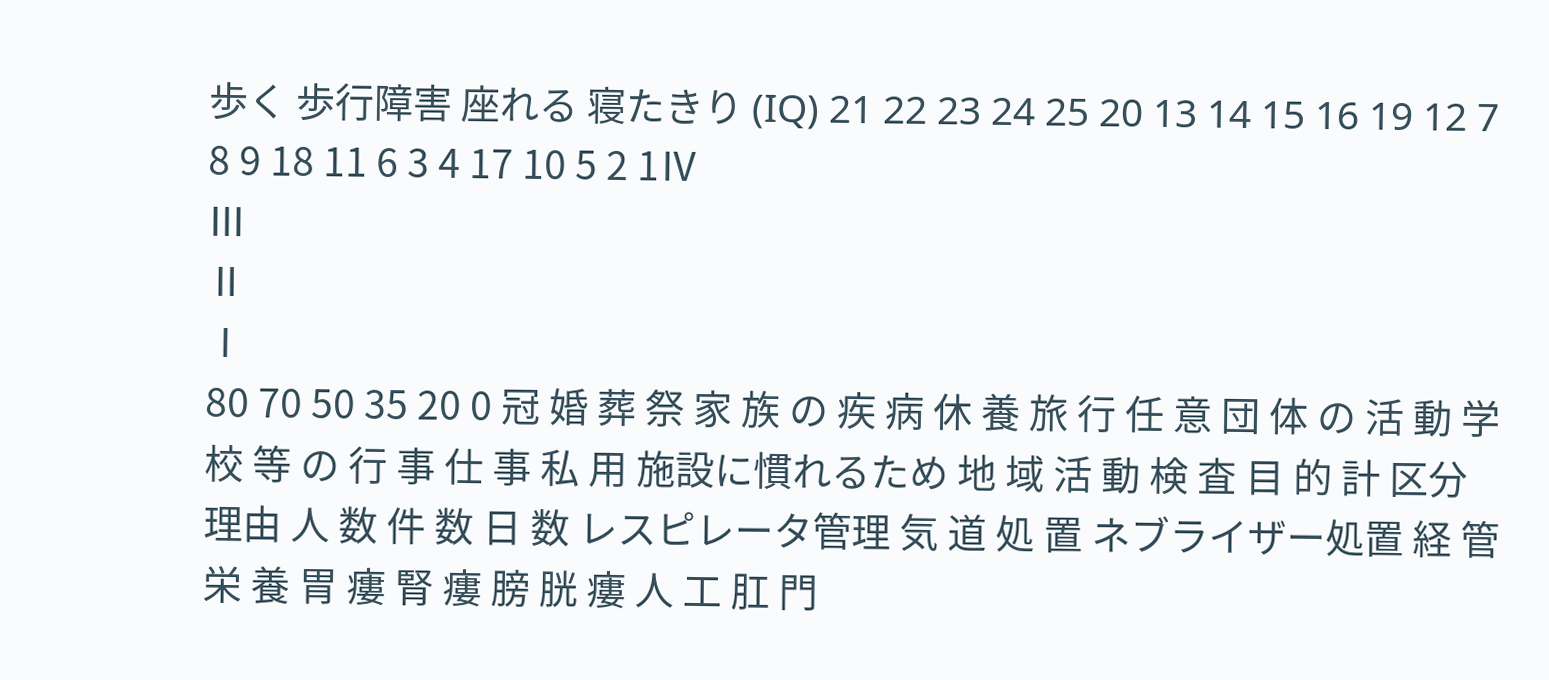歩く 歩行障害 座れる 寝たきり (IQ) 21 22 23 24 25 20 13 14 15 16 19 12 7 8 9 18 11 6 3 4 17 10 5 2 1Ⅳ
Ⅲ
Ⅱ
Ⅰ
80 70 50 35 20 0 冠 婚 葬 祭 家 族 の 疾 病 休 養 旅 行 任 意 団 体 の 活 動 学 校 等 の 行 事 仕 事 私 用 施設に慣れるため 地 域 活 動 検 査 目 的 計 区分 理由 人 数 件 数 日 数 レスピレータ管理 気 道 処 置 ネブライザー処置 経 管 栄 養 胃 瘻 腎 瘻 膀 胱 瘻 人 工 肛 門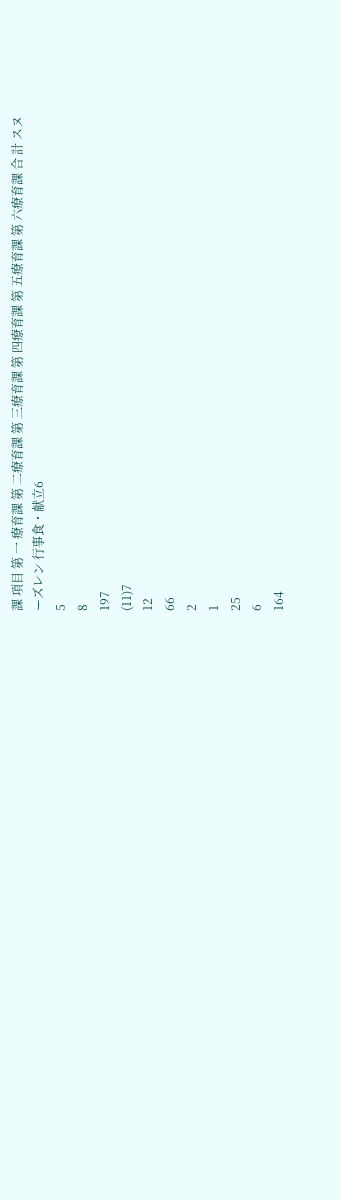課 項目 第 一 療育課 第 二療育課 第 三療育課 第 四療育課 第 五療育課 第 六療育課 合 計 スヌーズレン 行事食・献立6
5
8
197
(11)7
12
66
2
1
25
6
164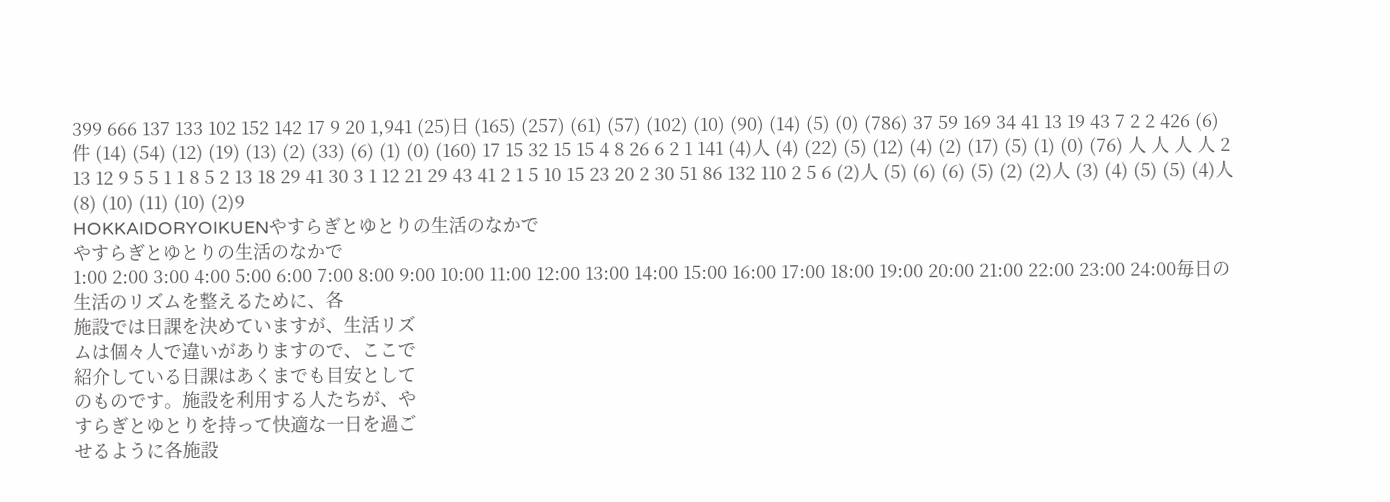399 666 137 133 102 152 142 17 9 20 1,941 (25)日 (165) (257) (61) (57) (102) (10) (90) (14) (5) (0) (786) 37 59 169 34 41 13 19 43 7 2 2 426 (6)件 (14) (54) (12) (19) (13) (2) (33) (6) (1) (0) (160) 17 15 32 15 15 4 8 26 6 2 1 141 (4)人 (4) (22) (5) (12) (4) (2) (17) (5) (1) (0) (76) 人 人 人 人 2 13 12 9 5 5 1 1 8 5 2 13 18 29 41 30 3 1 12 21 29 43 41 2 1 5 10 15 23 20 2 30 51 86 132 110 2 5 6 (2)人 (5) (6) (6) (5) (2) (2)人 (3) (4) (5) (5) (4)人 (8) (10) (11) (10) (2)9
HOKKAIDORYOIKUENやすらぎとゆとりの生活のなかで
やすらぎとゆとりの生活のなかで
1:00 2:00 3:00 4:00 5:00 6:00 7:00 8:00 9:00 10:00 11:00 12:00 13:00 14:00 15:00 16:00 17:00 18:00 19:00 20:00 21:00 22:00 23:00 24:00毎日の生活のリズムを整えるために、各
施設では日課を決めていますが、生活リズ
ムは個々人で違いがありますので、ここで
紹介している日課はあくまでも目安として
のものです。施設を利用する人たちが、や
すらぎとゆとりを持って快適な一日を過ご
せるように各施設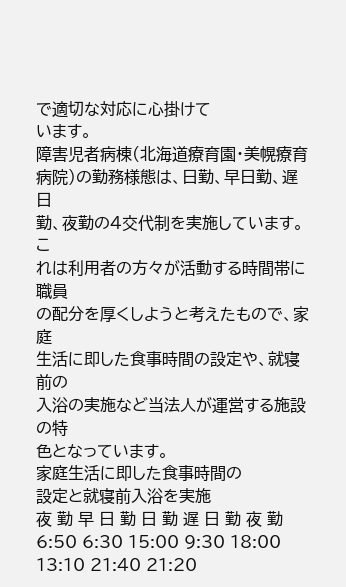で適切な対応に心掛けて
います。
障害児者病棟(北海道療育園・美幌療育
病院)の勤務様態は、日勤、早日勤、遅日
勤、夜勤の4交代制を実施しています。こ
れは利用者の方々が活動する時間帯に職員
の配分を厚くしようと考えたもので、家庭
生活に即した食事時間の設定や、就寝前の
入浴の実施など当法人が運営する施設の特
色となっています。
家庭生活に即した食事時間の
設定と就寝前入浴を実施
夜 勤 早 日 勤 日 勤 遅 日 勤 夜 勤 6:50 6:30 15:00 9:30 18:00 13:10 21:40 21:20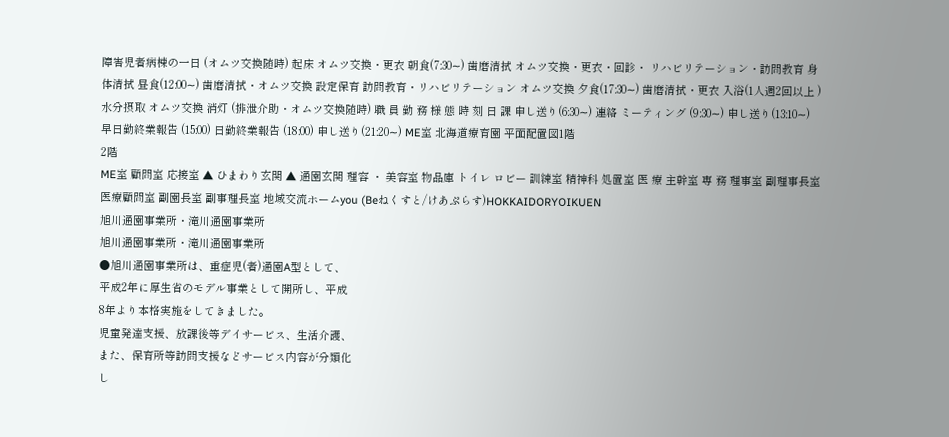障害児者病棟の一日 (オムツ交換随時) 起床 オムツ交換・更衣 朝食(7:30∼) 歯磨清拭 オムツ交換・更衣・回診・ リハビリテーション・訪問教育 身体清拭 昼食(12:00∼) 歯磨清拭・オムツ交換 設定保育 訪問教育・リハビリテーション オムツ交換 夕食(17:30∼) 歯磨清拭・更衣 入浴(1人週2回以上 ) 水分摂取 オムツ交換 消灯 (排泄介助・オムツ交換随時) 職 員 勤 務 様 態 時 刻 日 課 申し送り(6:30∼) 連絡 ミーティング (9:30∼) 申し送り(13:10∼) 早日勤終業報告 (15:00) 日勤終業報告 (18:00) 申し送り(21:20∼) ME室 北海道療育園 平面配置図1階
2階
ME室 顧問室 応接室 ▲ ひまわり玄関 ▲ 通園玄関 理容 ・ 美容室 物品庫 トイレ ロビー 訓練室 精神科 処置室 医 療 主幹室 専 務 理事室 副理事長室 医療顧問室 副園長室 副事理長室 地域交流ホームyou (Beねくすと/けあぷらす)HOKKAIDORYOIKUEN
旭川通園事業所・滝川通園事業所
旭川通園事業所・滝川通園事業所
●旭川通園事業所は、重症児(者)通園A型として、
平成2年に厚生省のモデル事業として開所し、平成
8年より本格実施をしてきました。
児童発達支援、放課後等デイサービス、生活介護、
また、保育所等訪問支援などサービス内容が分類化
し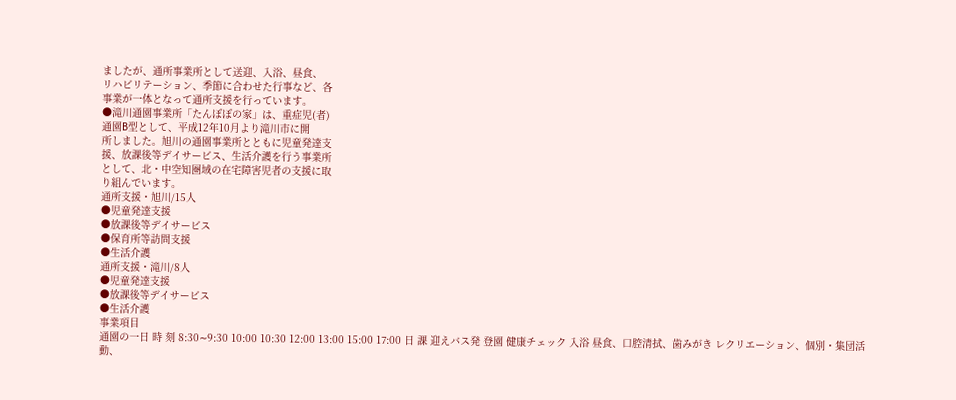ましたが、通所事業所として送迎、入浴、昼食、
リハビリテーション、季節に合わせた行事など、各
事業が一体となって通所支援を行っています。
●滝川通園事業所「たんぽぽの家」は、重症児(者)
通園B型として、平成12年10月より滝川市に開
所しました。旭川の通園事業所とともに児童発達支
援、放課後等デイサービス、生活介護を行う事業所
として、北・中空知圏域の在宅障害児者の支援に取
り組んでいます。
通所支援・旭川/15人
●児童発達支援
●放課後等デイサービス
●保育所等訪問支援
●生活介護
通所支援・滝川/8人
●児童発達支援
●放課後等デイサービス
●生活介護
事業項目
通園の一日 時 刻 8:30∼9:30 10:00 10:30 12:00 13:00 15:00 17:00 日 課 迎えバス発 登園 健康チェック 入浴 昼食、口腔清拭、歯みがき レクリエーション、個別・集団活動、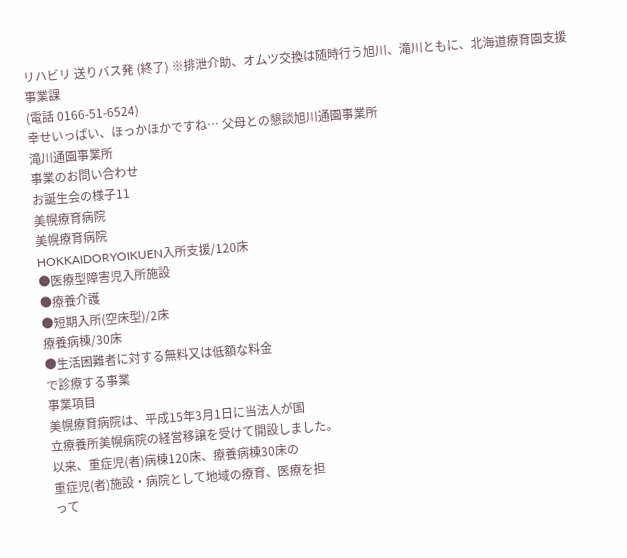リハビリ 送りバス発 (終了) ※排泄介助、オムツ交換は随時行う旭川、滝川ともに、北海道療育園支援事業課
(電話 0166-51-6524)
幸せいっぱい、ほっかほかですね… 父母との懇談旭川通園事業所
滝川通園事業所
事業のお問い合わせ
お誕生会の様子11
美幌療育病院
美幌療育病院
HOKKAIDORYOIKUEN入所支援/120床
●医療型障害児入所施設
●療養介護
●短期入所(空床型)/2床
療養病棟/30床
●生活困難者に対する無料又は低額な料金
で診療する事業
事業項目
美幌療育病院は、平成15年3月1日に当法人が国
立療養所美幌病院の経営移譲を受けて開設しました。
以来、重症児(者)病棟120床、療養病棟30床の
重症児(者)施設・病院として地域の療育、医療を担
って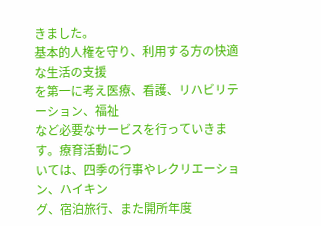きました。
基本的人権を守り、利用する方の快適な生活の支援
を第一に考え医療、看護、リハビリテーション、福祉
など必要なサービスを行っていきます。療育活動につ
いては、四季の行事やレクリエーション、ハイキン
グ、宿泊旅行、また開所年度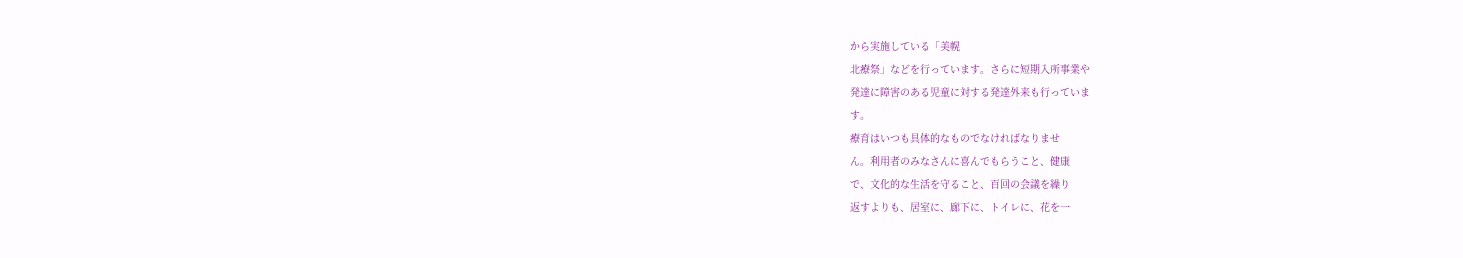から実施している「美幌
北療祭」などを行っています。さらに短期入所事業や
発達に障害のある児童に対する発達外来も行っていま
す。
療育はいつも具体的なものでなければなりませ
ん。利用者のみなさんに喜んでもらうこと、健康
で、文化的な生活を守ること、百回の会議を繰り
返すよりも、居室に、廊下に、トイレに、花を一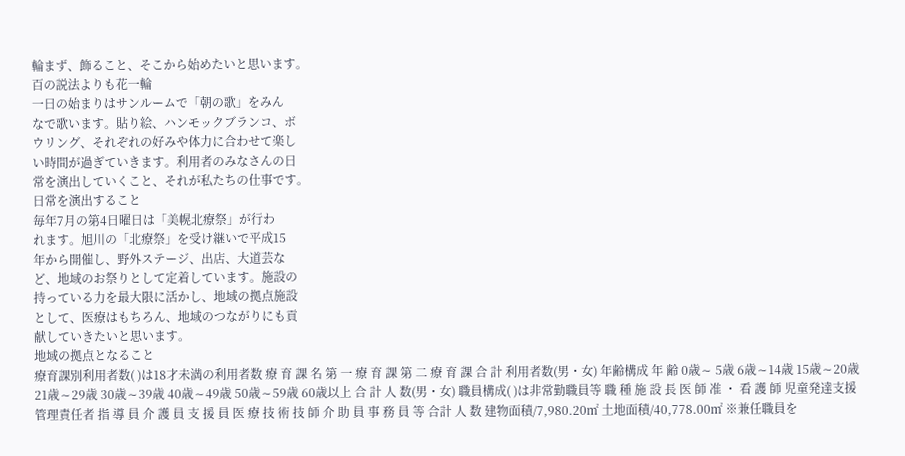輪まず、飾ること、そこから始めたいと思います。
百の説法よりも花一輪
一日の始まりはサンルームで「朝の歌」をみん
なで歌います。貼り絵、ハンモックブランコ、ボ
ウリング、それぞれの好みや体力に合わせて楽し
い時間が過ぎていきます。利用者のみなさんの日
常を演出していくこと、それが私たちの仕事です。
日常を演出すること
毎年7月の第4日曜日は「美幌北療祭」が行わ
れます。旭川の「北療祭」を受け継いで平成15
年から開催し、野外ステージ、出店、大道芸な
ど、地域のお祭りとして定着しています。施設の
持っている力を最大限に活かし、地域の拠点施設
として、医療はもちろん、地域のつながりにも貢
献していきたいと思います。
地域の拠点となること
療育課別利用者数( )は18才未満の利用者数 療 育 課 名 第 一 療 育 課 第 二 療 育 課 合 計 利用者数(男・女) 年齢構成 年 齢 0歳∼ 5歳 6歳∼14歳 15歳∼20歳 21歳∼29歳 30歳∼39歳 40歳∼49歳 50歳∼59歳 60歳以上 合 計 人 数(男・女) 職員構成( )は非常勤職員等 職 種 施 設 長 医 師 准 ・ 看 護 師 児童発達支援管理責任者 指 導 員 介 護 員 支 援 員 医 療 技 術 技 師 介 助 員 事 務 員 等 合計 人 数 建物面積/7,980.20㎡ 土地面積/40,778.00㎡ ※兼任職員を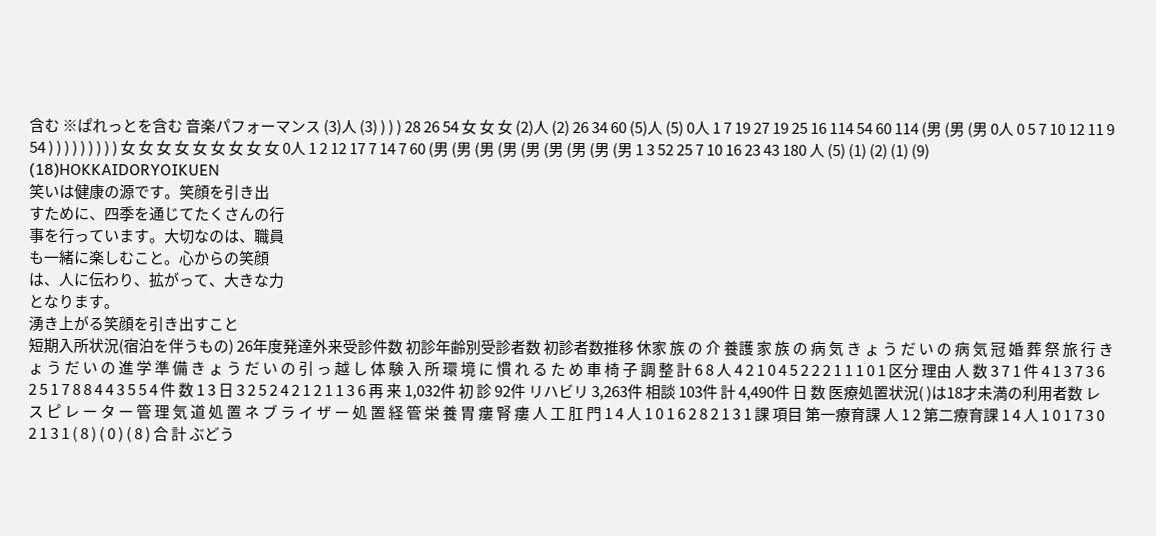含む ※ぱれっとを含む 音楽パフォーマンス (3)人 (3) ) ) ) 28 26 54 女 女 女 (2)人 (2) 26 34 60 (5)人 (5) 0人 1 7 19 27 19 25 16 114 54 60 114 (男 (男 (男 0人 0 5 7 10 12 11 9 54 ) ) ) ) ) ) ) ) ) 女 女 女 女 女 女 女 女 女 0人 1 2 12 17 7 14 7 60 (男 (男 (男 (男 (男 (男 (男 (男 (男 1 3 52 25 7 10 16 23 43 180 人 (5) (1) (2) (1) (9) (18)HOKKAIDORYOIKUEN
笑いは健康の源です。笑顔を引き出
すために、四季を通じてたくさんの行
事を行っています。大切なのは、職員
も一緒に楽しむこと。心からの笑顔
は、人に伝わり、拡がって、大きな力
となります。
湧き上がる笑顔を引き出すこと
短期入所状況(宿泊を伴うもの) 26年度発達外来受診件数 初診年齢別受診者数 初診者数推移 休家 族 の 介 養護 家 族 の 病 気 き ょ う だ い の 病 気 冠 婚 葬 祭 旅 行 き ょ う だ い の 進 学 準 備 き ょ う だ い の 引 っ 越 し 体 験 入 所 環 境 に 慣 れ る た め 車 椅 子 調 整 計 6 8 人 4 2 1 0 4 5 2 2 2 1 1 1 0 1 区分 理由 人 数 3 7 1 件 4 1 3 7 3 6 2 5 1 7 8 8 4 4 3 5 5 4 件 数 1 3 日 3 2 5 2 4 2 1 2 1 1 3 6 再 来 1,032件 初 診 92件 リハビリ 3,263件 相談 103件 計 4,490件 日 数 医療処置状況( )は18才未満の利用者数 レ ス ピ レ ー タ ー 管 理 気 道 処 置 ネ ブ ラ イ ザ ー 処 置 経 管 栄 養 胃 瘻 腎 瘻 人 工 肛 門 1 4 人 1 0 1 6 2 8 2 1 3 1 課 項目 第一療育課 人 1 2 第二療育課 1 4 人 1 0 1 7 3 0 2 1 3 1 ( 8 ) ( 0 ) ( 8 ) 合 計 ぶどう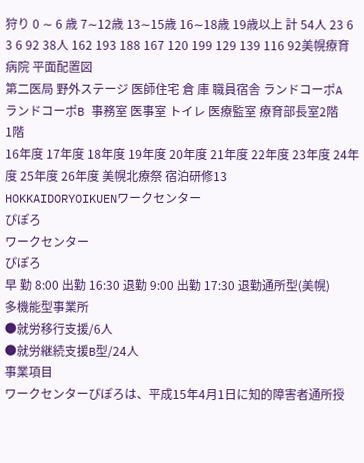狩り 0 ∼ 6 歳 7∼12歳 13∼15歳 16∼18歳 19歳以上 計 54人 23 6 3 6 92 38人 162 193 188 167 120 199 129 139 116 92美幌療育病院 平面配置図
第二医局 野外ステージ 医師住宅 倉 庫 職員宿舎 ランドコーポA ランドコーポB 事務室 医事室 トイレ 医療監室 療育部長室2階
1階
16年度 17年度 18年度 19年度 20年度 21年度 22年度 23年度 24年度 25年度 26年度 美幌北療祭 宿泊研修13
HOKKAIDORYOIKUENワークセンター
ぴぽろ
ワークセンター
ぴぽろ
早 勤 8:00 出勤 16:30 退勤 9:00 出勤 17:30 退勤通所型(美幌)
多機能型事業所
●就労移行支援/6人
●就労継続支援B型/24人
事業項目
ワークセンターぴぽろは、平成15年4月1日に知的障害者通所授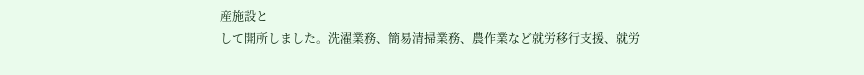産施設と
して開所しました。洗濯業務、簡易清掃業務、農作業など就労移行支援、就労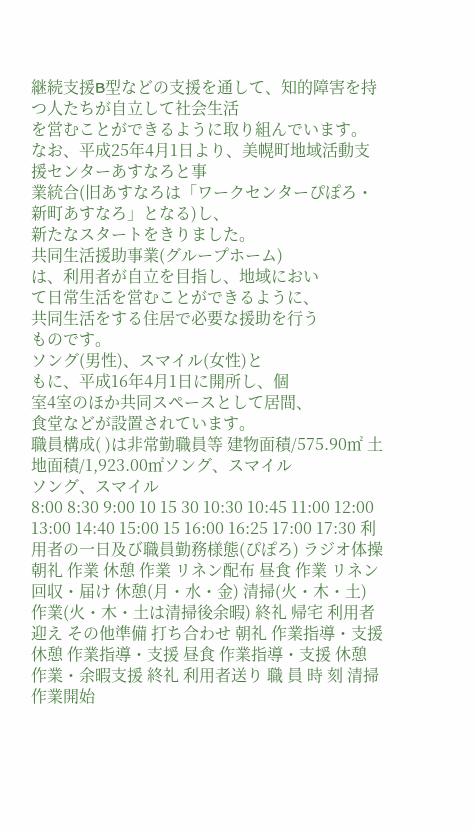継続支援B型などの支援を通して、知的障害を持つ人たちが自立して社会生活
を営むことができるように取り組んでいます。
なお、平成25年4月1日より、美幌町地域活動支援センターあすなろと事
業統合(旧あすなろは「ワークセンターぴぽろ・新町あすなろ」となる)し、
新たなスタートをきりました。
共同生活援助事業(グループホーム)
は、利用者が自立を目指し、地域におい
て日常生活を営むことができるように、
共同生活をする住居で必要な援助を行う
ものです。
ソング(男性)、スマイル(女性)と
もに、平成16年4月1日に開所し、個
室4室のほか共同スペースとして居間、
食堂などが設置されています。
職員構成( )は非常勤職員等 建物面積/575.90㎡ 土地面積/1,923.00㎡ソング、スマイル
ソング、スマイル
8:00 8:30 9:00 10 15 30 10:30 10:45 11:00 12:00 13:00 14:40 15:00 15 16:00 16:25 17:00 17:30 利用者の一日及び職員勤務様態(ぴぽろ) ラジオ体操 朝礼 作業 休憩 作業 リネン配布 昼食 作業 リネン回収・届け 休憩(月・水・金) 清掃(火・木・土) 作業(火・木・土は清掃後余暇) 終礼 帰宅 利用者迎え その他準備 打ち合わせ 朝礼 作業指導・支援 休憩 作業指導・支援 昼食 作業指導・支援 休憩 作業・余暇支援 終礼 利用者送り 職 員 時 刻 清掃作業開始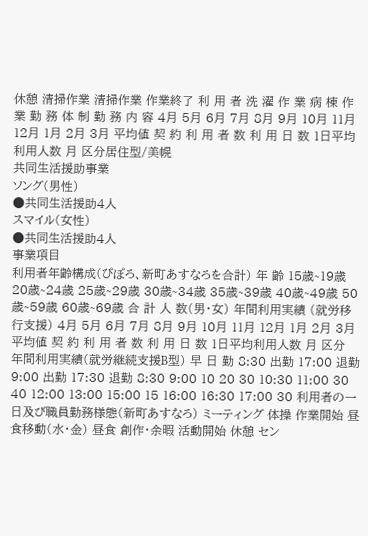休憩 清掃作業 清掃作業 作業終了 利 用 者 洗 濯 作 業 病 棟 作 業 勤 務 体 制 勤 務 内 容 4月 5月 6月 7月 8月 9月 10月 11月 12月 1月 2月 3月 平均値 契 約 利 用 者 数 利 用 日 数 1日平均利用人数 月 区分居住型/美幌
共同生活援助事業
ソング(男性)
●共同生活援助4人
スマイル(女性)
●共同生活援助4人
事業項目
利用者年齢構成(ぴぽろ、新町あすなろを合計) 年 齢 15歳∼19歳 20歳∼24歳 25歳∼29歳 30歳∼34歳 35歳∼39歳 40歳∼49歳 50歳∼59歳 60歳∼69歳 合 計 人 数(男・女) 年間利用実績 (就労移行支援) 4月 5月 6月 7月 8月 9月 10月 11月 12月 1月 2月 3月 平均値 契 約 利 用 者 数 利 用 日 数 1日平均利用人数 月 区分 年間利用実績(就労継続支援B型) 早 日 勤 8:30 出勤 17:00 退勤 9:00 出勤 17:30 退勤 8:30 9:00 10 20 30 10:30 11:00 30 40 12:00 13:00 15:00 15 16:00 16:30 17:00 30 利用者の一日及び職員勤務様態(新町あすなろ) ミーティング 体操 作業開始 昼食移動(水・金) 昼食 創作・余暇 活動開始 休憩 セン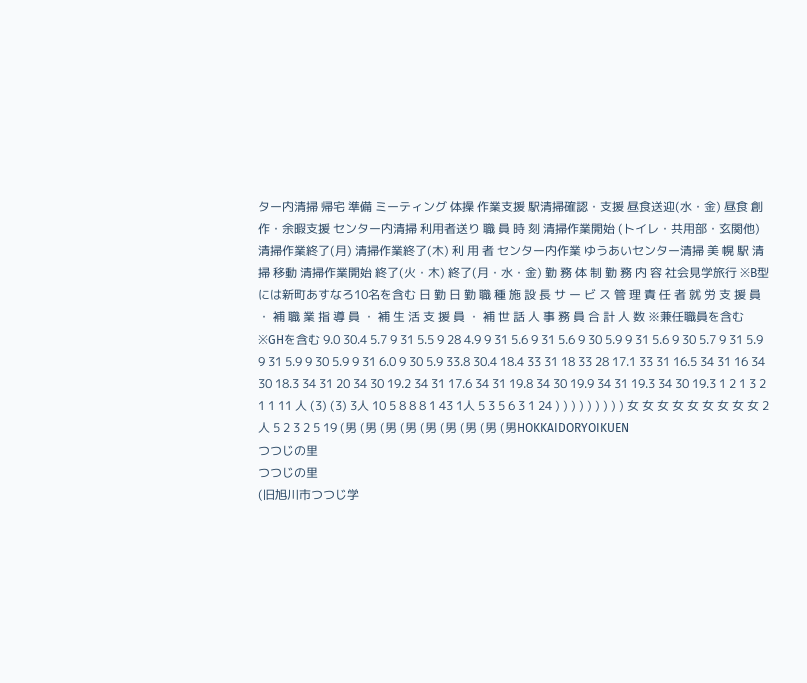ター内清掃 帰宅 準備 ミーティング 体操 作業支援 駅清掃確認・支援 昼食送迎(水・金) 昼食 創作・余暇支援 センター内清掃 利用者送り 職 員 時 刻 清掃作業開始 (トイレ・共用部・玄関他) 清掃作業終了(月) 清掃作業終了(木) 利 用 者 センター内作業 ゆうあいセンター清掃 美 幌 駅 清 掃 移動 清掃作業開始 終了(火・木) 終了(月・水・金) 勤 務 体 制 勤 務 内 容 社会見学旅行 ※B型には新町あすなろ10名を含む 日 勤 日 勤 職 種 施 設 長 サ ー ビ ス 管 理 責 任 者 就 労 支 援 員 ・ 補 職 業 指 導 員 ・ 補 生 活 支 援 員 ・ 補 世 話 人 事 務 員 合 計 人 数 ※兼任職員を含む ※GHを含む 9.0 30.4 5.7 9 31 5.5 9 28 4.9 9 31 5.6 9 31 5.6 9 30 5.9 9 31 5.6 9 30 5.7 9 31 5.9 9 31 5.9 9 30 5.9 9 31 6.0 9 30 5.9 33.8 30.4 18.4 33 31 18 33 28 17.1 33 31 16.5 34 31 16 34 30 18.3 34 31 20 34 30 19.2 34 31 17.6 34 31 19.8 34 30 19.9 34 31 19.3 34 30 19.3 1 2 1 3 2 1 1 11 人 (3) (3) 3人 10 5 8 8 8 1 43 1人 5 3 5 6 3 1 24 ) ) ) ) ) ) ) ) ) 女 女 女 女 女 女 女 女 女 2人 5 2 3 2 5 19 (男 (男 (男 (男 (男 (男 (男 (男 (男HOKKAIDORYOIKUEN
つつじの里
つつじの里
(旧旭川市つつじ学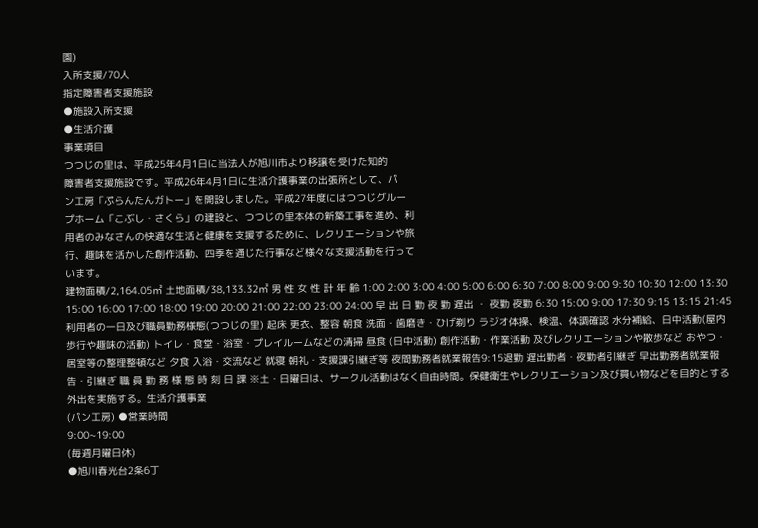園)
入所支援/70人
指定障害者支援施設
●施設入所支援
●生活介護
事業項目
つつじの里は、平成25年4月1日に当法人が旭川市より移譲を受けた知的
障害者支援施設です。平成26年4月1日に生活介護事業の出張所として、パ
ン工房「ぷらんたんガトー」を開設しました。平成27年度にはつつじグルー
プホーム「こぶし・さくら」の建設と、つつじの里本体の新築工事を進め、利
用者のみなさんの快適な生活と健康を支援するために、レクリエーションや旅
行、趣味を活かした創作活動、四季を通じた行事など様々な支援活動を行って
います。
建物面積/2,164.05㎡ 土地面積/38,133.32㎡ 男 性 女 性 計 年 齢 1:00 2:00 3:00 4:00 5:00 6:00 6:30 7:00 8:00 9:00 9:30 10:30 12:00 13:30 15:00 16:00 17:00 18:00 19:00 20:00 21:00 22:00 23:00 24:00 早 出 日 勤 夜 勤 遅出 ・ 夜勤 夜勤 6:30 15:00 9:00 17:30 9:15 13:15 21:45 利用者の一日及び職員勤務様態(つつじの里) 起床 更衣、整容 朝食 洗面・歯磨き・ひげ剃り ラジオ体操、検温、体調確認 水分補給、日中活動(屋内歩行や趣味の活動) トイレ・食堂・浴室・プレイルームなどの清掃 昼食 (日中活動) 創作活動・作業活動 及びレクリエーションや散歩など おやつ・居室等の整理整頓など 夕食 入浴・交流など 就寝 朝礼・支援課引継ぎ等 夜間勤務者就業報告9:15退勤 遅出勤者・夜勤者引継ぎ 早出勤務者就業報告・引継ぎ 職 員 勤 務 様 態 時 刻 日 課 ※土・日曜日は、サークル活動はなく自由時間。保健衛生やレクリエーション及び買い物などを目的とする外出を実施する。生活介護事業
(パン工房) ●営業時間
9:00∼19:00
(毎週月曜日休)
●旭川春光台2条6丁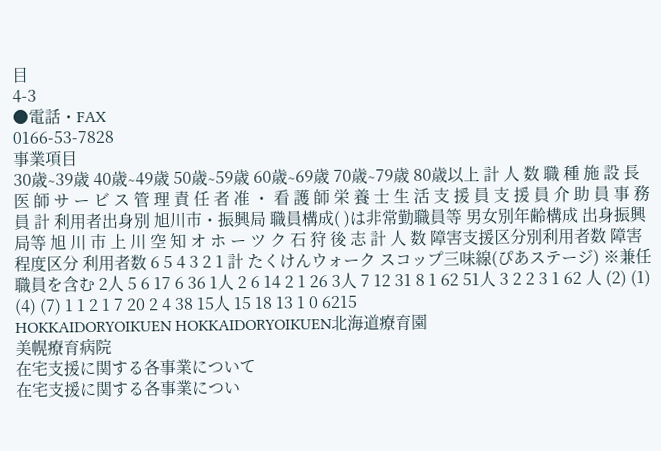目
4-3
●電話・FAX
0166-53-7828
事業項目
30歳∼39歳 40歳∼49歳 50歳∼59歳 60歳∼69歳 70歳∼79歳 80歳以上 計 人 数 職 種 施 設 長 医 師 サ ー ビ ス 管 理 責 任 者 准 ・ 看 護 師 栄 養 士 生 活 支 援 員 支 援 員 介 助 員 事 務 員 計 利用者出身別 旭川市・振興局 職員構成( )は非常勤職員等 男女別年齢構成 出身振興局等 旭 川 市 上 川 空 知 オ ホ ー ツ ク 石 狩 後 志 計 人 数 障害支援区分別利用者数 障害程度区分 利用者数 6 5 4 3 2 1 計 たくけんウォーク スコップ三味線(ぴあステージ) ※兼任職員を含む 2人 5 6 17 6 36 1人 2 6 14 2 1 26 3人 7 12 31 8 1 62 51人 3 2 2 3 1 62 人 (2) (1) (4) (7) 1 1 2 1 7 20 2 4 38 15人 15 18 13 1 0 6215
HOKKAIDORYOIKUEN HOKKAIDORYOIKUEN北海道療育園
美幌療育病院
在宅支援に関する各事業について
在宅支援に関する各事業につい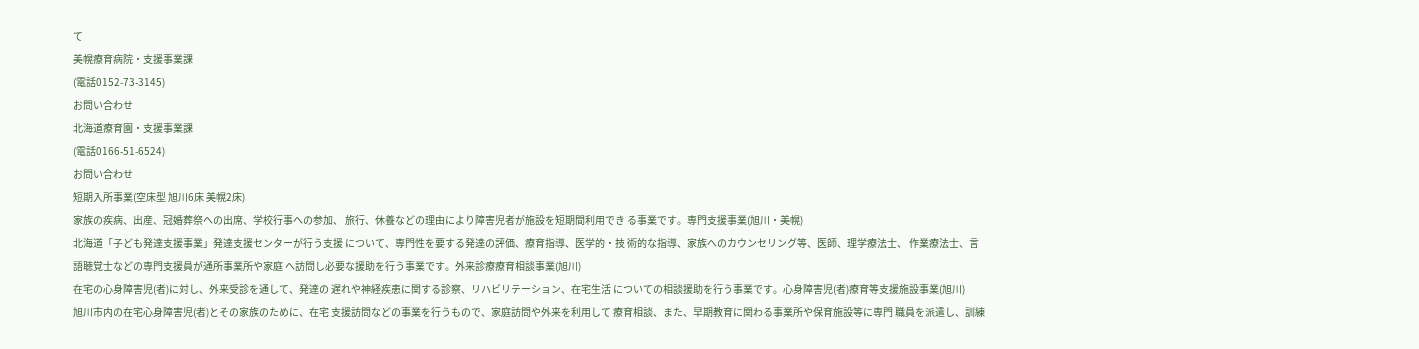て
美幌療育病院・支援事業課
(電話0152-73-3145)
お問い合わせ
北海道療育園・支援事業課
(電話0166-51-6524)
お問い合わせ
短期入所事業(空床型 旭川6床 美幌2床)
家族の疾病、出産、冠婚葬祭への出席、学校行事への参加、 旅行、休養などの理由により障害児者が施設を短期間利用でき る事業です。専門支援事業(旭川・美幌)
北海道「子ども発達支援事業」発達支援センターが行う支援 について、専門性を要する発達の評価、療育指導、医学的・技 術的な指導、家族へのカウンセリング等、医師、理学療法士、 作業療法士、言語聴覚士などの専門支援員が通所事業所や家庭 へ訪問し必要な援助を行う事業です。外来診療療育相談事業(旭川)
在宅の心身障害児(者)に対し、外来受診を通して、発達の 遅れや神経疾患に関する診察、リハビリテーション、在宅生活 についての相談援助を行う事業です。心身障害児(者)療育等支援施設事業(旭川)
旭川市内の在宅心身障害児(者)とその家族のために、在宅 支援訪問などの事業を行うもので、家庭訪問や外来を利用して 療育相談、また、早期教育に関わる事業所や保育施設等に専門 職員を派遣し、訓練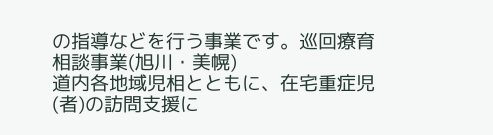の指導などを行う事業です。巡回療育相談事業(旭川・美幌)
道内各地域児相とともに、在宅重症児(者)の訪問支援に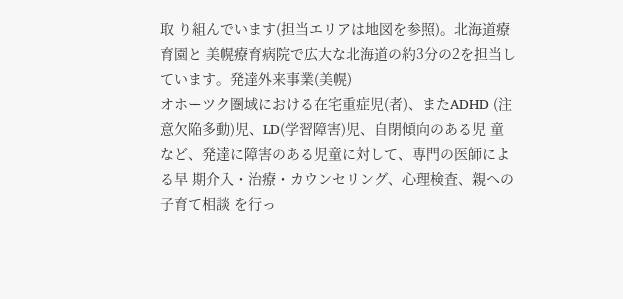取 り組んでいます(担当エリアは地図を参照)。北海道療育園と 美幌療育病院で広大な北海道の約3分の2を担当しています。発達外来事業(美幌)
オホーツク圏域における在宅重症児(者)、またADHD (注意欠陥多動)児、LD(学習障害)児、自閉傾向のある児 童など、発達に障害のある児童に対して、専門の医師による早 期介入・治療・カウンセリング、心理検査、親への子育て相談 を行っ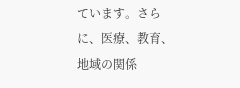ています。さらに、医療、教育、地域の関係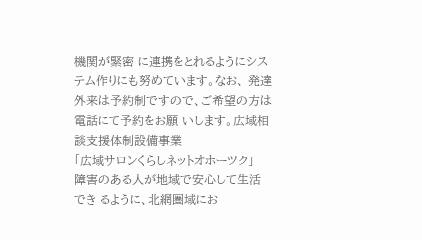機関が緊密 に連携をとれるようにシステム作りにも努めています。なお、 発達外来は予約制ですので、ご希望の方は電話にて予約をお願 いします。広域相談支援体制設備事業
「広域サロンくらしネットオホーツク」
障害のある人が地域で安心して生活でき るように、北網圏域にお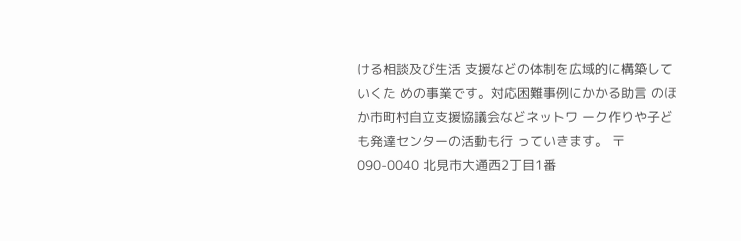ける相談及び生活 支援などの体制を広域的に構築していくた めの事業です。対応困難事例にかかる助言 のほか市町村自立支援協議会などネットワ ーク作りや子ども発達センターの活動も行 っていきます。 〒090-0040 北見市大通西2丁目1番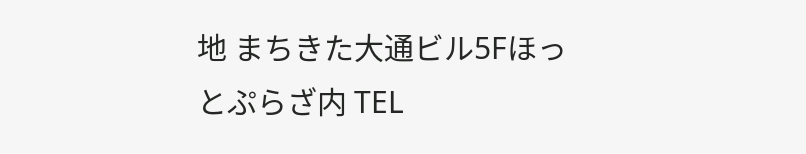地 まちきた大通ビル5Fほっとぷらざ内 TEL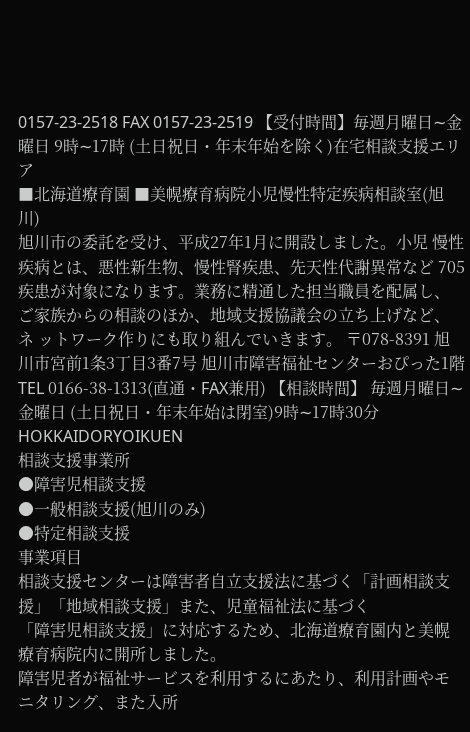0157-23-2518 FAX 0157-23-2519 【受付時間】毎週月曜日∼金曜日 9時∼17時 (土日祝日・年末年始を除く)在宅相談支援エリア
■北海道療育園 ■美幌療育病院小児慢性特定疾病相談室(旭川)
旭川市の委託を受け、平成27年1月に開設しました。小児 慢性疾病とは、悪性新生物、慢性腎疾患、先天性代謝異常など 705疾患が対象になります。業務に精通した担当職員を配属し、 ご家族からの相談のほか、地域支援協議会の立ち上げなど、ネ ットワーク作りにも取り組んでいきます。 〒078-8391 旭川市宮前1条3丁目3番7号 旭川市障害福祉センターおぴった1階 TEL 0166-38-1313(直通・FAX兼用) 【相談時間】 毎週月曜日∼金曜日 (土日祝日・年末年始は閉室)9時∼17時30分HOKKAIDORYOIKUEN
相談支援事業所
●障害児相談支援
●一般相談支援(旭川のみ)
●特定相談支援
事業項目
相談支援センターは障害者自立支援法に基づく「計画相談支援」「地域相談支援」また、児童福祉法に基づく
「障害児相談支援」に対応するため、北海道療育園内と美幌療育病院内に開所しました。
障害児者が福祉サービスを利用するにあたり、利用計画やモニタリング、また入所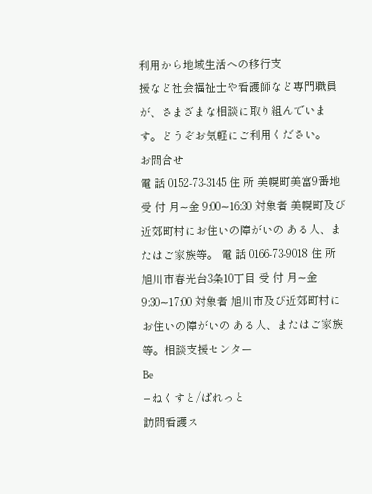利用から地域生活への移行支
援など社会福祉士や看護師など専門職員が、さまざまな相談に取り組んでいます。どうぞお気軽にご利用ください。
お問合せ
電 話 0152-73-3145 住 所 美幌町美富9番地 受 付 月∼金 9:00∼16:30 対象者 美幌町及び近郊町村にお住いの障がいの ある人、またはご家族等。 電 話 0166-73-9018 住 所 旭川市春光台3条10丁目 受 付 月∼金 9:30∼17:00 対象者 旭川市及び近郊町村にお住いの障がいの ある人、またはご家族等。相談支援センター
Be
−ねくすと/ぱれっと
訪問看護ス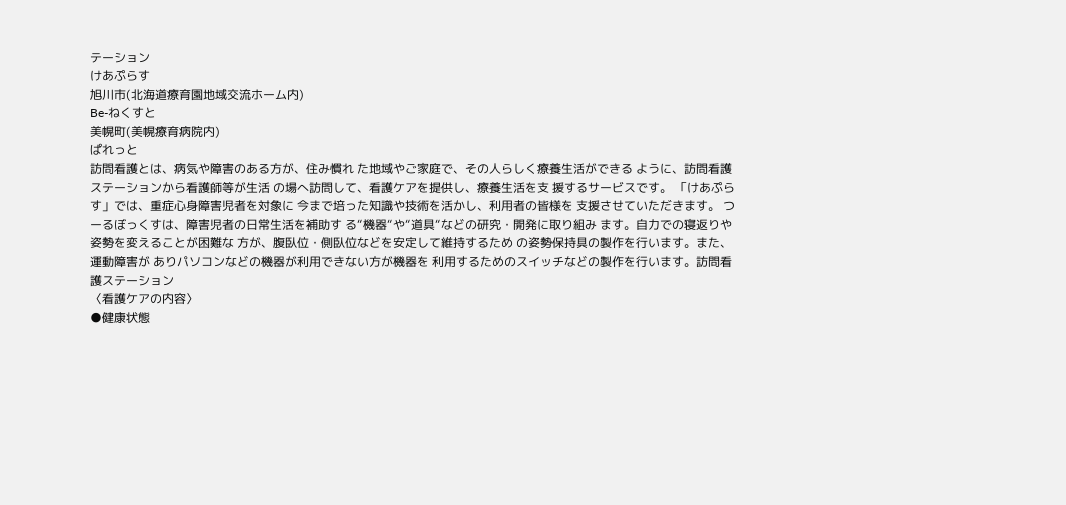テーション
けあぷらす
旭川市(北海道療育園地域交流ホーム内)
Be-ねくすと
美幌町(美幌療育病院内)
ぱれっと
訪問看護とは、病気や障害のある方が、住み慣れ た地域やご家庭で、その人らしく療養生活ができる ように、訪問看護ステーションから看護師等が生活 の場へ訪問して、看護ケアを提供し、療養生活を支 援するサービスです。 「けあぷらす」では、重症心身障害児者を対象に 今まで培った知識や技術を活かし、利用者の皆様を 支援させていただきます。 つーるぼっくすは、障害児者の日常生活を補助す る“機器“や“道具“などの研究・開発に取り組み ます。自力での寝返りや姿勢を変えることが困難な 方が、腹臥位・側臥位などを安定して維持するため の姿勢保持具の製作を行います。また、運動障害が ありパソコンなどの機器が利用できない方が機器を 利用するためのスイッチなどの製作を行います。訪問看護ステーション
〈看護ケアの内容〉
●健康状態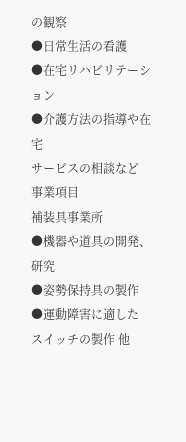の観察
●日常生活の看護
●在宅リハビリテーション
●介護方法の指導や在宅
サービスの相談など
事業項目
補装具事業所
●機器や道具の開発、研究
●姿勢保持具の製作
●運動障害に適した
スイッチの製作 他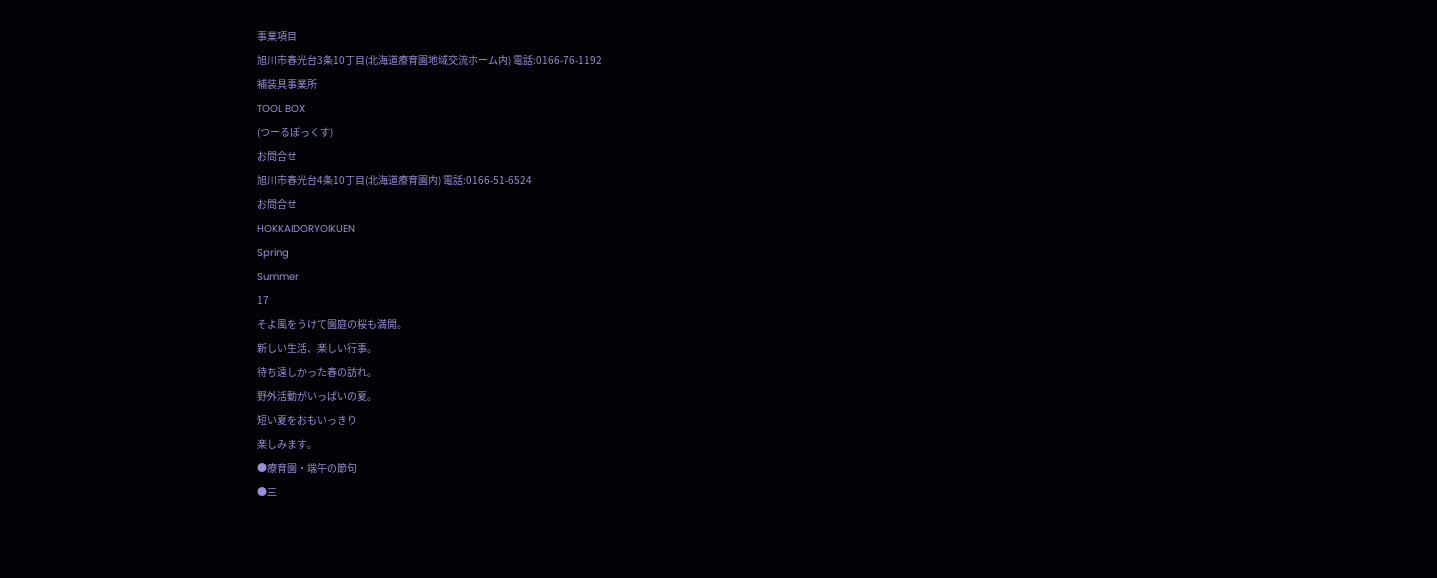事業項目
旭川市春光台3条10丁目(北海道療育園地域交流ホーム内) 電話:0166-76-1192
補装具事業所
TOOL BOX
(つーるぼっくす)
お問合せ
旭川市春光台4条10丁目(北海道療育園内) 電話:0166-51-6524
お問合せ
HOKKAIDORYOIKUEN
Spring
Summer
17
そよ風をうけて園庭の桜も満開。
新しい生活、楽しい行事。
待ち遠しかった春の訪れ。
野外活動がいっぱいの夏。
短い夏をおもいっきり
楽しみます。
●療育園・端午の節句
●三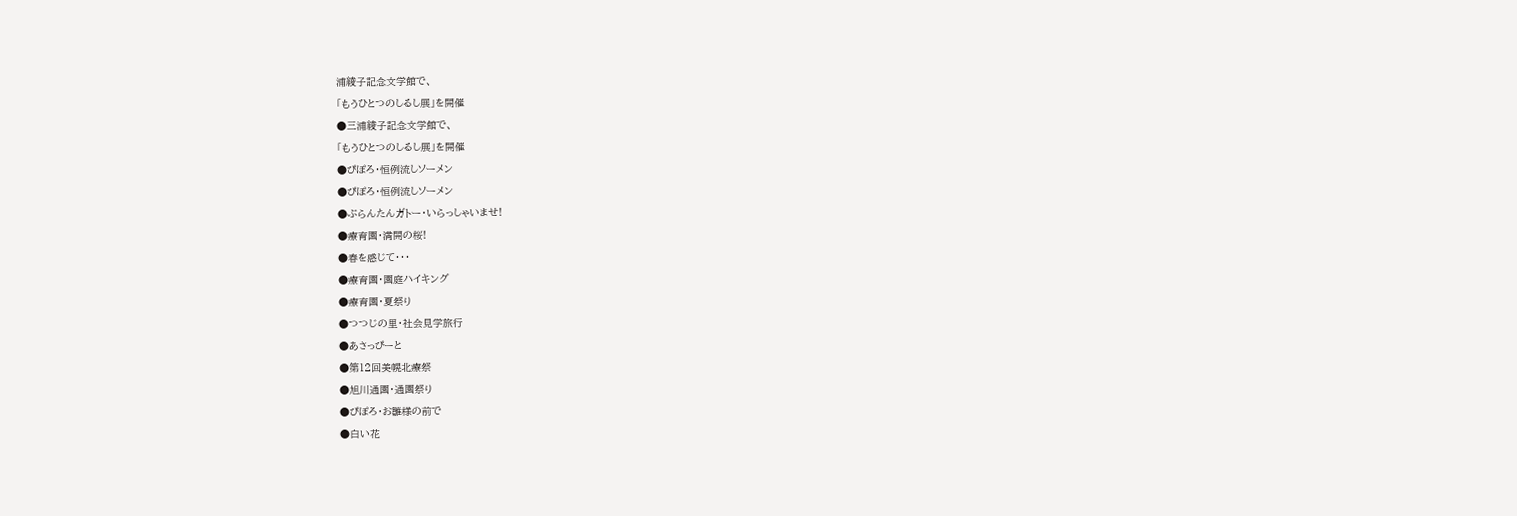浦綾子記念文学館で、
「もうひとつのしるし展」を開催
●三浦綾子記念文学館で、
「もうひとつのしるし展」を開催
●ぴぽろ・恒例流しソーメン
●ぴぽろ・恒例流しソーメン
●ぷらんたんガトー・いらっしゃいませ!
●療育園・満開の桜!
●春を感じて・・・
●療育園・園庭ハイキング
●療育園・夏祭り
●つつじの里・社会見学旅行
●あさっぴーと
●第12回美幌北療祭
●旭川通園・通園祭り
●ぴぽろ・お雛様の前で
●白い花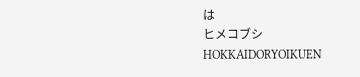は
ヒメコブシ
HOKKAIDORYOIKUEN